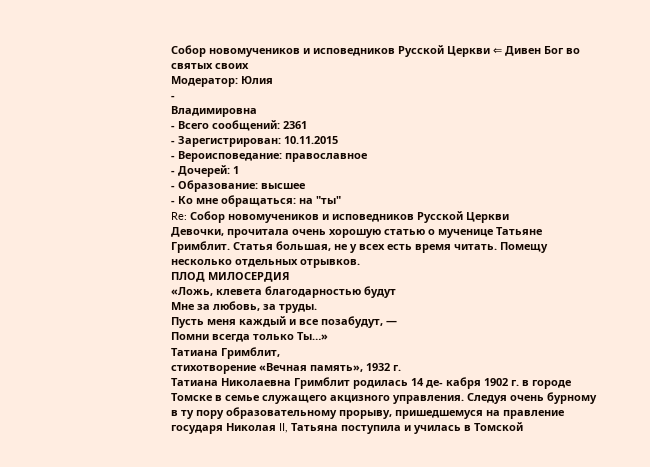Собор новомучеников и исповедников Русской Церкви ⇐ Дивен Бог во святых своих
Модератор: Юлия
-
Владимировна
- Всего сообщений: 2361
- Зарегистрирован: 10.11.2015
- Вероисповедание: православное
- Дочерей: 1
- Образование: высшее
- Ко мне обращаться: на "ты"
Re: Собор новомучеников и исповедников Русской Церкви
Девочки, прочитала очень хорошую статью о мученице Татьяне Гримблит. Статья большая, не у всех есть время читать. Помещу несколько отдельных отрывков.
ПЛОД МИЛОСЕРДИЯ
«Ложь, клевета благодарностью будут
Мне за любовь, за труды.
Пусть меня каждый и все позабудут, —
Помни всегда только Ты…»
Татиана Гримблит,
стихотворение «Вечная память», 1932 г.
Татиана Николаевна Гримблит родилась 14 де- кабря 1902 г. в городе Томске в семье служащего акцизного управления. Следуя очень бурному в ту пору образовательному прорыву, пришедшемуся на правление государя Николая II, Татьяна поступила и училась в Томской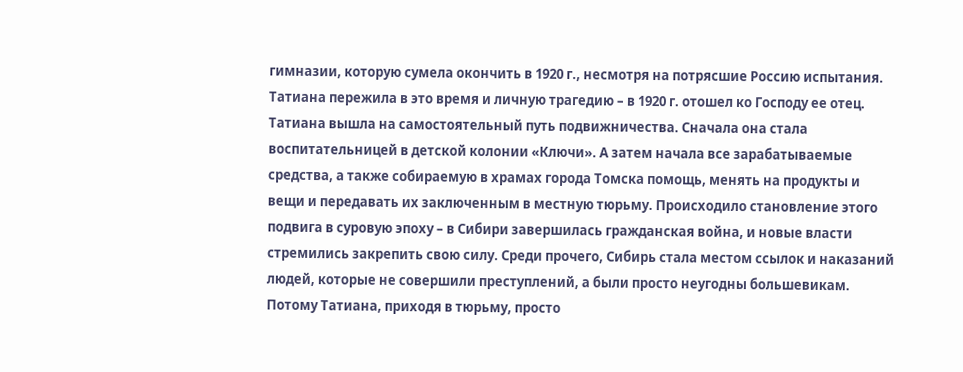гимназии, которую сумела окончить в 1920 г., несмотря на потрясшие Россию испытания. Татиана пережила в это время и личную трагедию – в 1920 г. отошел ко Господу ее отец. Татиана вышла на самостоятельный путь подвижничества. Сначала она стала воспитательницей в детской колонии «Ключи». А затем начала все зарабатываемые средства, а также собираемую в храмах города Томска помощь, менять на продукты и вещи и передавать их заключенным в местную тюрьму. Происходило становление этого подвига в суровую эпоху – в Сибири завершилась гражданская война, и новые власти стремились закрепить свою силу. Среди прочего, Сибирь стала местом ссылок и наказаний людей, которые не совершили преступлений, а были просто неугодны большевикам. Потому Татиана, приходя в тюрьму, просто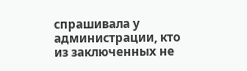спрашивала у администрации, кто из заключенных не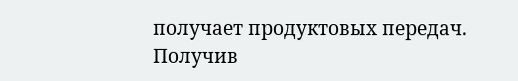получает продуктовых передач. Получив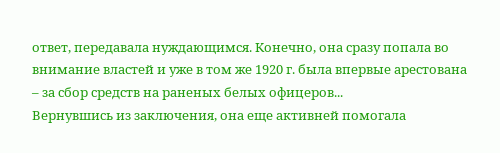ответ, передавала нуждающимся. Конечно, она сразу попала во внимание властей и уже в том же 1920 г. была впервые арестована – за сбор средств на раненых белых офицеров...
Вернувшись из заключения, она еще активней помогала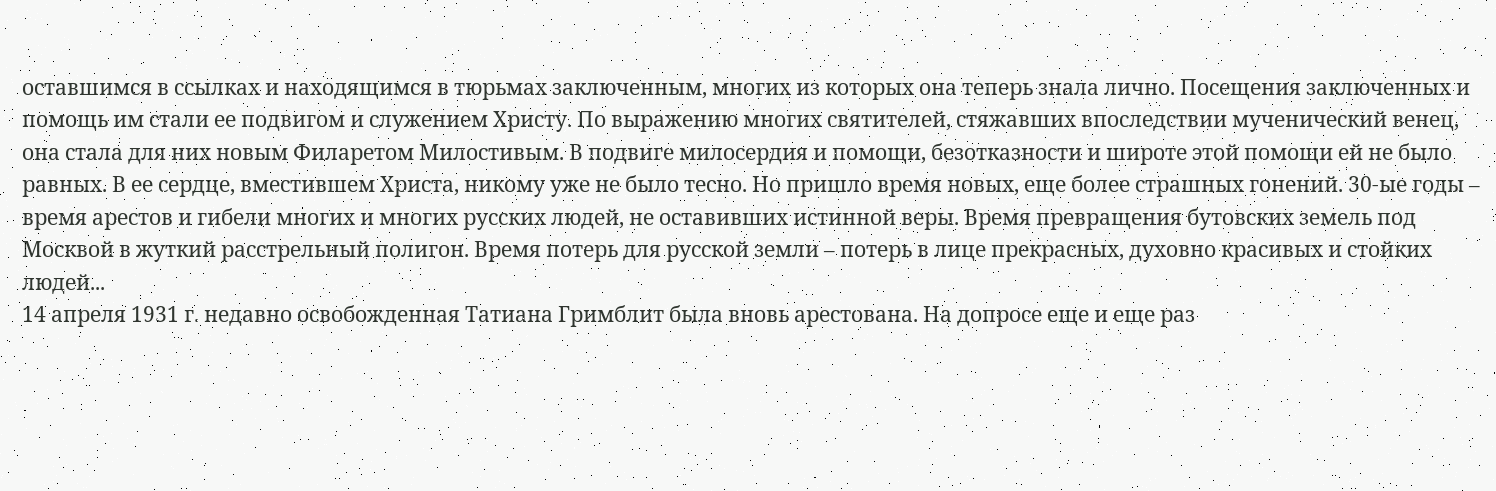оставшимся в ссылках и находящимся в тюрьмах заключенным, многих из которых она теперь знала лично. Посещения заключенных и помощь им стали ее подвигом и служением Христу. По выражению многих святителей, стяжавших впоследствии мученический венец, она стала для них новым Филаретом Милостивым. В подвиге милосердия и помощи, безотказности и широте этой помощи ей не было равных. В ее сердце, вместившем Христа, никому уже не было тесно. Но пришло время новых, еще более страшных гонений. 30-ые годы – время арестов и гибели многих и многих русских людей, не оставивших истинной веры. Время превращения бутовских земель под Москвой в жуткий расстрельный полигон. Время потерь для русской земли – потерь в лице прекрасных, духовно красивых и стойких людей...
14 апреля 1931 г. недавно освобожденная Татиана Гримблит была вновь арестована. На допросе еще и еще раз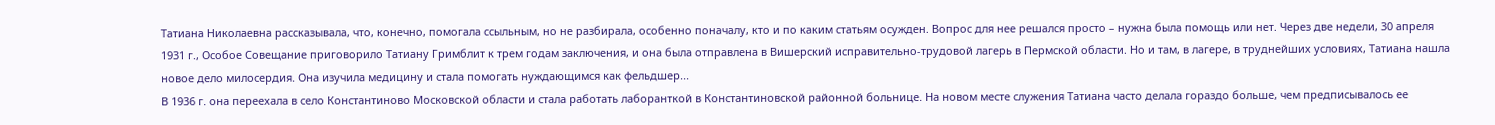Татиана Николаевна рассказывала, что, конечно, помогала ссыльным, но не разбирала, особенно поначалу, кто и по каким статьям осужден. Вопрос для нее решался просто – нужна была помощь или нет. Через две недели, 30 апреля 1931 г., Особое Совещание приговорило Татиану Гримблит к трем годам заключения, и она была отправлена в Вишерский исправительно-трудовой лагерь в Пермской области. Но и там, в лагере, в труднейших условиях, Татиана нашла новое дело милосердия. Она изучила медицину и стала помогать нуждающимся как фельдшер...
В 1936 г. она переехала в село Константиново Московской области и стала работать лаборанткой в Константиновской районной больнице. На новом месте служения Татиана часто делала гораздо больше, чем предписывалось ее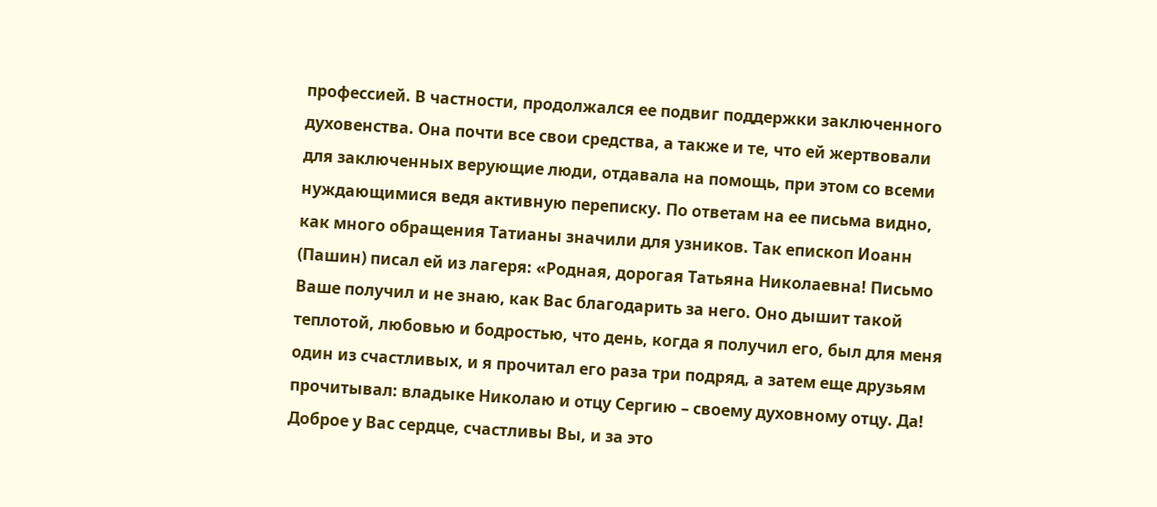профессией. В частности, продолжался ее подвиг поддержки заключенного духовенства. Она почти все свои средства, а также и те, что ей жертвовали для заключенных верующие люди, отдавала на помощь, при этом со всеми нуждающимися ведя активную переписку. По ответам на ее письма видно, как много обращения Татианы значили для узников. Так епископ Иоанн (Пашин) писал ей из лагеря: «Родная, дорогая Татьяна Николаевна! Письмо Ваше получил и не знаю, как Вас благодарить за него. Оно дышит такой теплотой, любовью и бодростью, что день, когда я получил его, был для меня один из счастливых, и я прочитал его раза три подряд, а затем еще друзьям прочитывал: владыке Николаю и отцу Сергию – своему духовному отцу. Да! Доброе у Вас сердце, счастливы Вы, и за это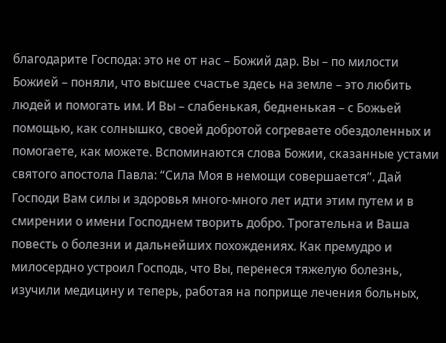благодарите Господа: это не от нас – Божий дар. Вы – по милости Божией – поняли, что высшее счастье здесь на земле – это любить людей и помогать им. И Вы – слабенькая, бедненькая – с Божьей помощью, как солнышко, своей добротой согреваете обездоленных и помогаете, как можете. Вспоминаются слова Божии, сказанные устами святого апостола Павла: “Сила Моя в немощи совершается”. Дай Господи Вам силы и здоровья много-много лет идти этим путем и в смирении о имени Господнем творить добро. Трогательна и Ваша повесть о болезни и дальнейших похождениях. Как премудро и милосердно устроил Господь, что Вы, перенеся тяжелую болезнь, изучили медицину и теперь, работая на поприще лечения больных,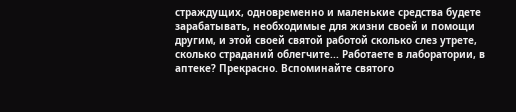страждущих, одновременно и маленькие средства будете зарабатывать, необходимые для жизни своей и помощи другим, и этой своей святой работой сколько слез утрете, сколько страданий облегчите... Работаете в лаборатории, в аптеке? Прекрасно. Вспоминайте святого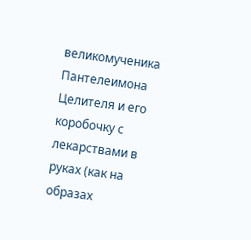великомученика Пантелеимона Целителя и его коробочку с лекарствами в руках (как на образах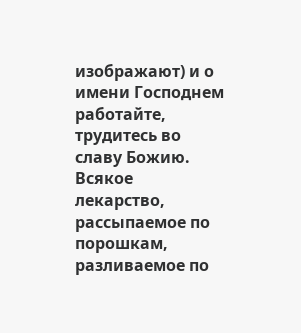изображают) и о имени Господнем работайте, трудитесь во славу Божию. Всякое лекарство, рассыпаемое по порошкам, разливаемое по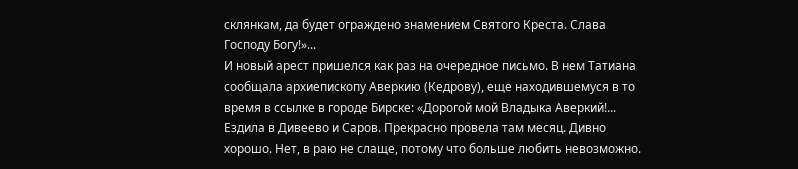склянкам, да будет ограждено знамением Святого Креста. Слава Господу Богу!»...
И новый арест пришелся как раз на очередное письмо. В нем Татиана сообщала архиепископу Аверкию (Кедрову), еще находившемуся в то время в ссылке в городе Бирске: «Дорогой мой Владыка Аверкий!... Ездила в Дивеево и Саров. Прекрасно провела там месяц. Дивно хорошо. Нет, в раю не слаще, потому что больше любить невозможно.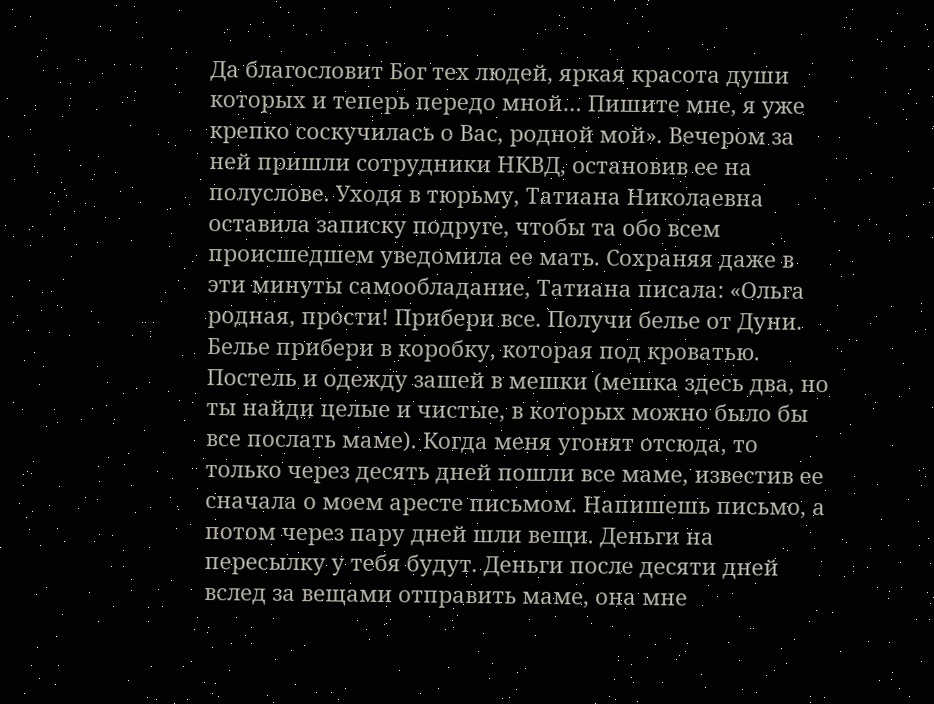Да благословит Бог тех людей, яркая красота души которых и теперь передо мной… Пишите мне, я уже крепко соскучилась о Вас, родной мой». Вечером за ней пришли сотрудники НКВД, остановив ее на полуслове. Уходя в тюрьму, Татиана Николаевна оставила записку подруге, чтобы та обо всем происшедшем уведомила ее мать. Сохраняя даже в эти минуты самообладание, Татиана писала: «Ольга родная, прости! Прибери все. Получи белье от Дуни. Белье прибери в коробку, которая под кроватью. Постель и одежду зашей в мешки (мешка здесь два, но ты найди целые и чистые, в которых можно было бы все послать маме). Когда меня угонят отсюда, то только через десять дней пошли все маме, известив ее сначала о моем аресте письмом. Напишешь письмо, а потом через пару дней шли вещи. Деньги на пересылку у тебя будут. Деньги после десяти дней вслед за вещами отправить маме, она мне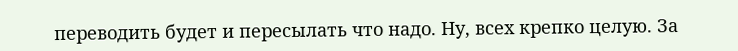переводить будет и пересылать что надо. Ну, всех крепко целую. За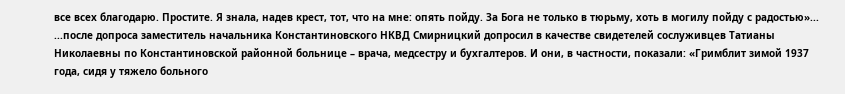все всех благодарю. Простите. Я знала, надев крест, тот, что на мне: опять пойду. За Бога не только в тюрьму, хоть в могилу пойду с радостью»...
...после допроса заместитель начальника Константиновского НКВД Смирницкий допросил в качестве свидетелей сослуживцев Татианы Николаевны по Константиновской районной больнице – врача, медсестру и бухгалтеров. И они, в частности, показали: «Гримблит зимой 1937 года, сидя у тяжело больного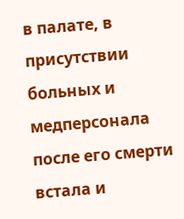в палате, в присутствии больных и медперсонала после его смерти встала и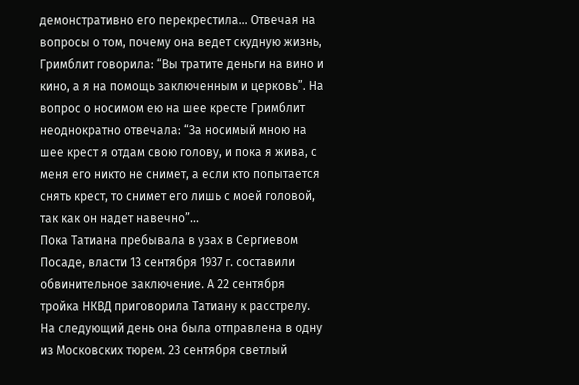демонстративно его перекрестила… Отвечая на вопросы о том, почему она ведет скудную жизнь, Гримблит говорила: “Вы тратите деньги на вино и кино, а я на помощь заключенным и церковь”. На вопрос о носимом ею на шее кресте Гримблит неоднократно отвечала: “За носимый мною на шее крест я отдам свою голову, и пока я жива, с меня его никто не снимет, а если кто попытается снять крест, то снимет его лишь с моей головой, так как он надет навечно”...
Пока Татиана пребывала в узах в Сергиевом Посаде, власти 13 сентября 1937 г. составили обвинительное заключение. А 22 сентября тройка НКВД приговорила Татиану к расстрелу. На следующий день она была отправлена в одну из Московских тюрем. 23 сентября светлый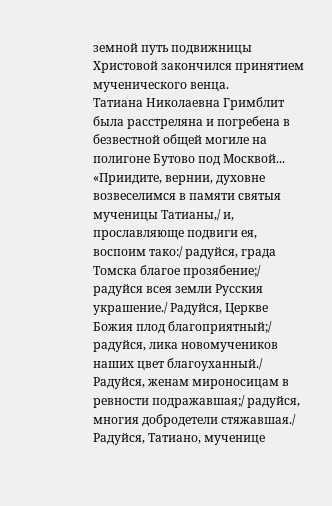земной путь подвижницы Христовой закончился принятием мученического венца.
Татиана Николаевна Гримблит была расстреляна и погребена в безвестной общей могиле на полигоне Бутово под Москвой...
«Приидите, вернии, духовне возвеселимся в памяти святыя мученицы Татианы,/ и, прославляюще подвиги ея, воспоим тако:/ радуйся, града Томска благое прозябение;/ радуйся всея земли Русския украшение./ Радуйся, Церкве Божия плод благоприятный;/ радуйся, лика новомучеников наших цвет благоуханный./ Радуйся, женам мироносицам в ревности подражавшая;/ радуйся, многия добродетели стяжавшая./ Радуйся, Татиано, мученице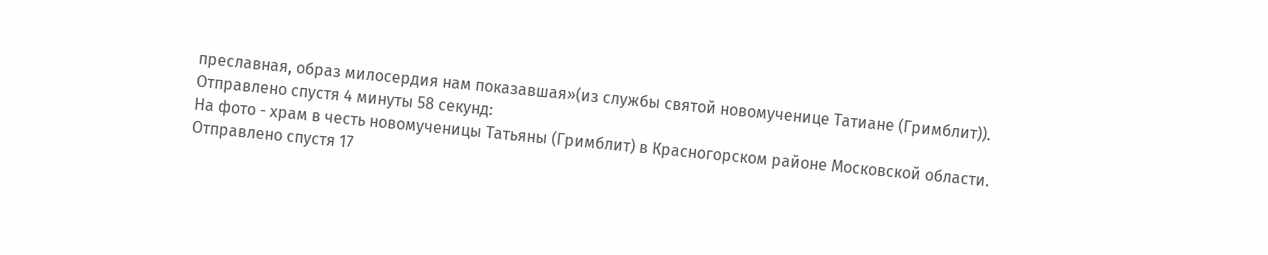преславная, образ милосердия нам показавшая»(из службы святой новомученице Татиане (Гримблит)).
Отправлено спустя 4 минуты 58 секунд:
На фото - храм в честь новомученицы Татьяны (Гримблит) в Красногорском районе Московской области.
Отправлено спустя 17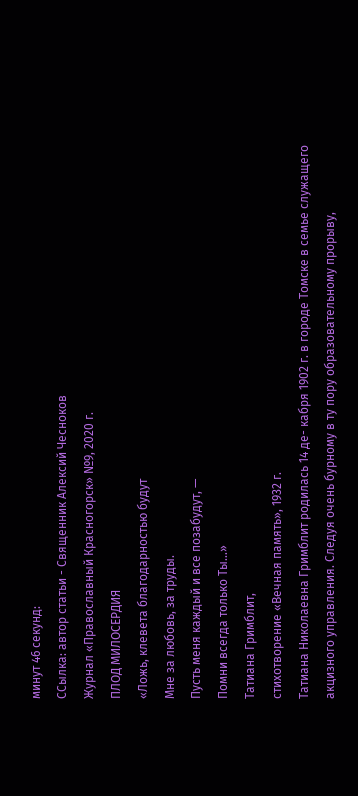минут 46 секунд:
ССылка: автор статьи - Священник Алексий Чесноков
Журнал «Православный Красногорск» №9, 2020 г.
ПЛОД МИЛОСЕРДИЯ
«Ложь, клевета благодарностью будут
Мне за любовь, за труды.
Пусть меня каждый и все позабудут, —
Помни всегда только Ты…»
Татиана Гримблит,
стихотворение «Вечная память», 1932 г.
Татиана Николаевна Гримблит родилась 14 де- кабря 1902 г. в городе Томске в семье служащего акцизного управления. Следуя очень бурному в ту пору образовательному прорыву,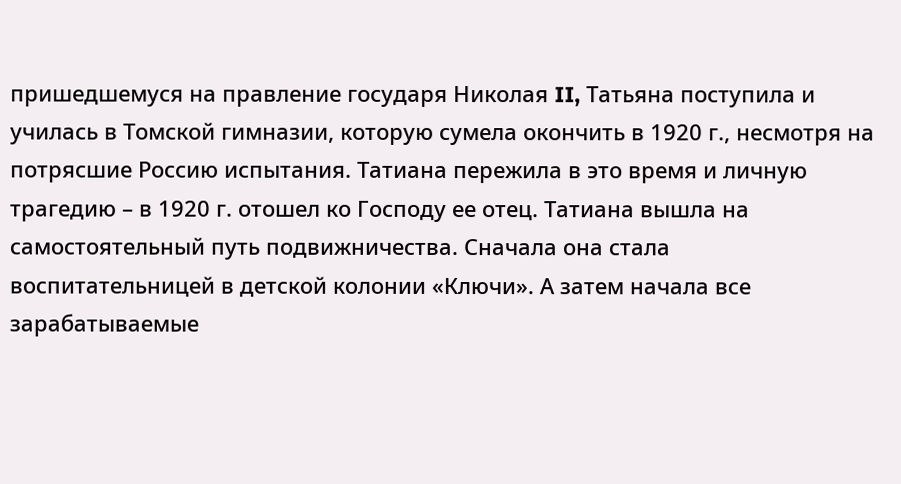пришедшемуся на правление государя Николая II, Татьяна поступила и училась в Томской гимназии, которую сумела окончить в 1920 г., несмотря на потрясшие Россию испытания. Татиана пережила в это время и личную трагедию – в 1920 г. отошел ко Господу ее отец. Татиана вышла на самостоятельный путь подвижничества. Сначала она стала воспитательницей в детской колонии «Ключи». А затем начала все зарабатываемые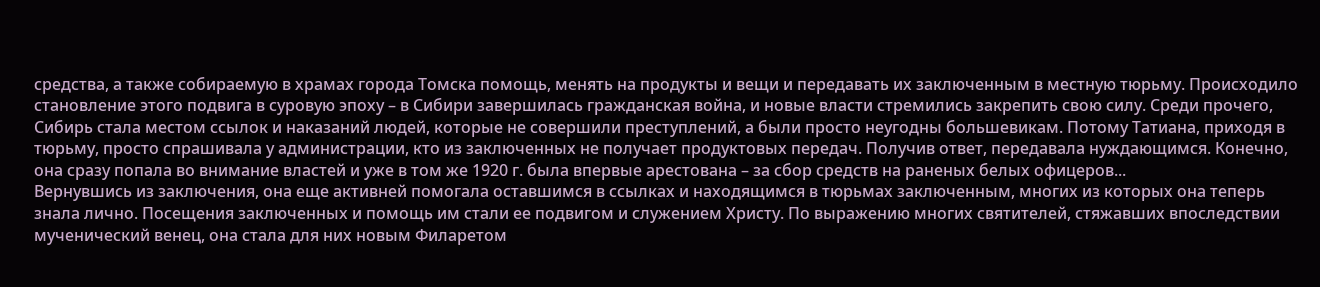средства, а также собираемую в храмах города Томска помощь, менять на продукты и вещи и передавать их заключенным в местную тюрьму. Происходило становление этого подвига в суровую эпоху – в Сибири завершилась гражданская война, и новые власти стремились закрепить свою силу. Среди прочего, Сибирь стала местом ссылок и наказаний людей, которые не совершили преступлений, а были просто неугодны большевикам. Потому Татиана, приходя в тюрьму, просто спрашивала у администрации, кто из заключенных не получает продуктовых передач. Получив ответ, передавала нуждающимся. Конечно, она сразу попала во внимание властей и уже в том же 1920 г. была впервые арестована – за сбор средств на раненых белых офицеров...
Вернувшись из заключения, она еще активней помогала оставшимся в ссылках и находящимся в тюрьмах заключенным, многих из которых она теперь знала лично. Посещения заключенных и помощь им стали ее подвигом и служением Христу. По выражению многих святителей, стяжавших впоследствии мученический венец, она стала для них новым Филаретом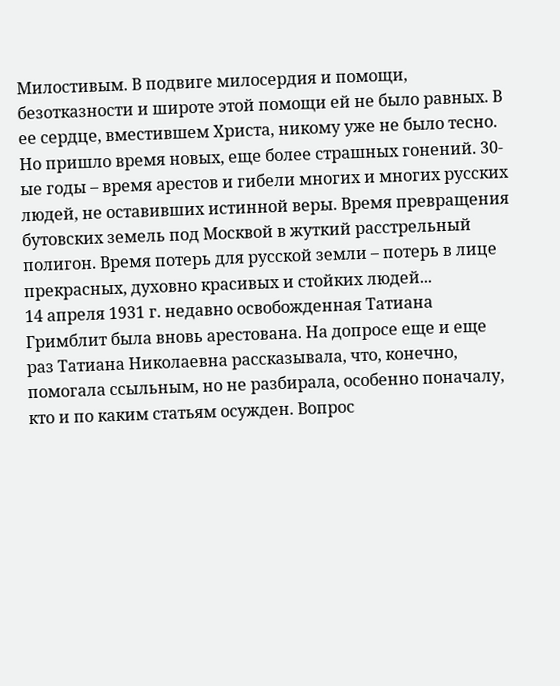Милостивым. В подвиге милосердия и помощи, безотказности и широте этой помощи ей не было равных. В ее сердце, вместившем Христа, никому уже не было тесно. Но пришло время новых, еще более страшных гонений. 30-ые годы – время арестов и гибели многих и многих русских людей, не оставивших истинной веры. Время превращения бутовских земель под Москвой в жуткий расстрельный полигон. Время потерь для русской земли – потерь в лице прекрасных, духовно красивых и стойких людей...
14 апреля 1931 г. недавно освобожденная Татиана Гримблит была вновь арестована. На допросе еще и еще раз Татиана Николаевна рассказывала, что, конечно, помогала ссыльным, но не разбирала, особенно поначалу, кто и по каким статьям осужден. Вопрос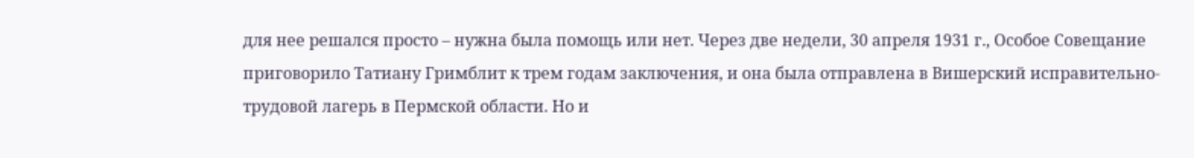для нее решался просто – нужна была помощь или нет. Через две недели, 30 апреля 1931 г., Особое Совещание приговорило Татиану Гримблит к трем годам заключения, и она была отправлена в Вишерский исправительно-трудовой лагерь в Пермской области. Но и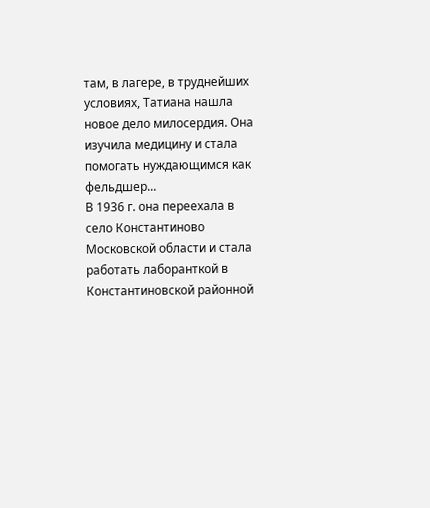там, в лагере, в труднейших условиях, Татиана нашла новое дело милосердия. Она изучила медицину и стала помогать нуждающимся как фельдшер...
В 1936 г. она переехала в село Константиново Московской области и стала работать лаборанткой в Константиновской районной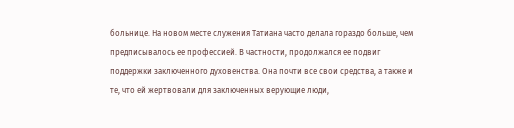больнице. На новом месте служения Татиана часто делала гораздо больше, чем предписывалось ее профессией. В частности, продолжался ее подвиг поддержки заключенного духовенства. Она почти все свои средства, а также и те, что ей жертвовали для заключенных верующие люди,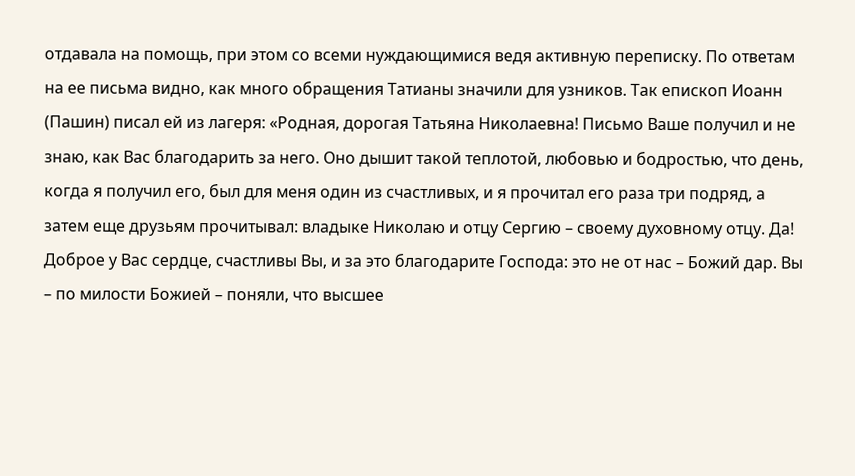отдавала на помощь, при этом со всеми нуждающимися ведя активную переписку. По ответам на ее письма видно, как много обращения Татианы значили для узников. Так епископ Иоанн (Пашин) писал ей из лагеря: «Родная, дорогая Татьяна Николаевна! Письмо Ваше получил и не знаю, как Вас благодарить за него. Оно дышит такой теплотой, любовью и бодростью, что день, когда я получил его, был для меня один из счастливых, и я прочитал его раза три подряд, а затем еще друзьям прочитывал: владыке Николаю и отцу Сергию – своему духовному отцу. Да! Доброе у Вас сердце, счастливы Вы, и за это благодарите Господа: это не от нас – Божий дар. Вы – по милости Божией – поняли, что высшее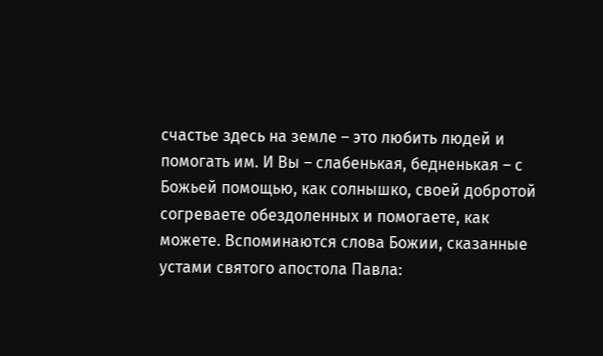счастье здесь на земле – это любить людей и помогать им. И Вы – слабенькая, бедненькая – с Божьей помощью, как солнышко, своей добротой согреваете обездоленных и помогаете, как можете. Вспоминаются слова Божии, сказанные устами святого апостола Павла: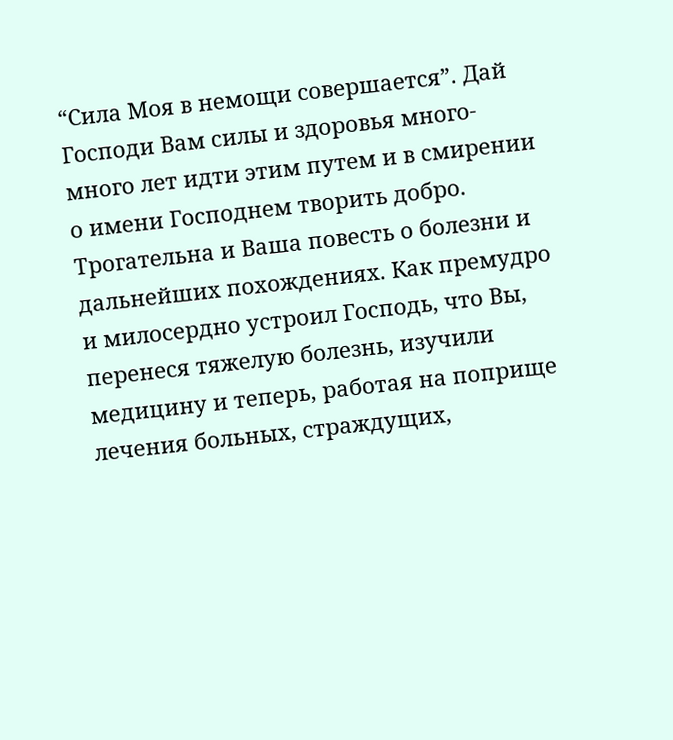“Сила Моя в немощи совершается”. Дай Господи Вам силы и здоровья много-много лет идти этим путем и в смирении о имени Господнем творить добро. Трогательна и Ваша повесть о болезни и дальнейших похождениях. Как премудро и милосердно устроил Господь, что Вы, перенеся тяжелую болезнь, изучили медицину и теперь, работая на поприще лечения больных, страждущих,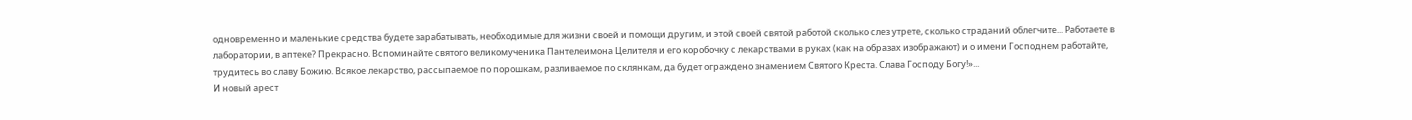одновременно и маленькие средства будете зарабатывать, необходимые для жизни своей и помощи другим, и этой своей святой работой сколько слез утрете, сколько страданий облегчите... Работаете в лаборатории, в аптеке? Прекрасно. Вспоминайте святого великомученика Пантелеимона Целителя и его коробочку с лекарствами в руках (как на образах изображают) и о имени Господнем работайте, трудитесь во славу Божию. Всякое лекарство, рассыпаемое по порошкам, разливаемое по склянкам, да будет ограждено знамением Святого Креста. Слава Господу Богу!»...
И новый арест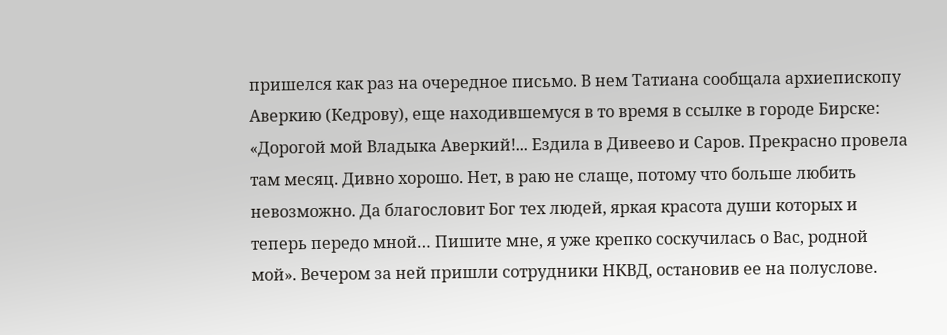пришелся как раз на очередное письмо. В нем Татиана сообщала архиепископу Аверкию (Кедрову), еще находившемуся в то время в ссылке в городе Бирске: «Дорогой мой Владыка Аверкий!... Ездила в Дивеево и Саров. Прекрасно провела там месяц. Дивно хорошо. Нет, в раю не слаще, потому что больше любить невозможно. Да благословит Бог тех людей, яркая красота души которых и теперь передо мной… Пишите мне, я уже крепко соскучилась о Вас, родной мой». Вечером за ней пришли сотрудники НКВД, остановив ее на полуслове.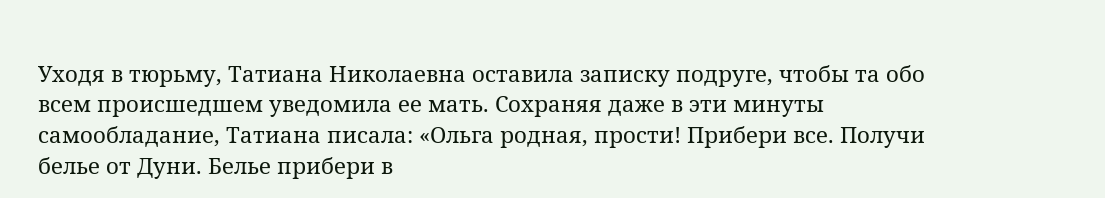Уходя в тюрьму, Татиана Николаевна оставила записку подруге, чтобы та обо всем происшедшем уведомила ее мать. Сохраняя даже в эти минуты самообладание, Татиана писала: «Ольга родная, прости! Прибери все. Получи белье от Дуни. Белье прибери в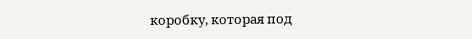коробку, которая под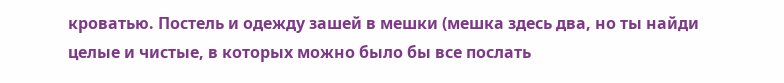кроватью. Постель и одежду зашей в мешки (мешка здесь два, но ты найди целые и чистые, в которых можно было бы все послать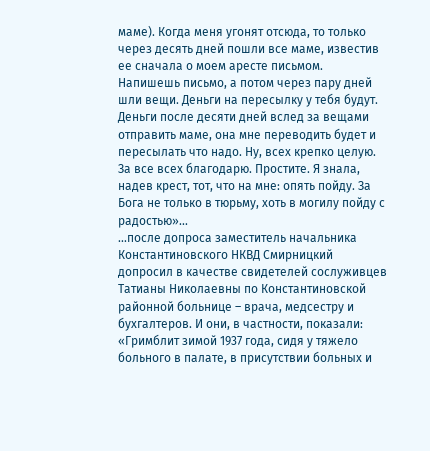маме). Когда меня угонят отсюда, то только через десять дней пошли все маме, известив ее сначала о моем аресте письмом. Напишешь письмо, а потом через пару дней шли вещи. Деньги на пересылку у тебя будут. Деньги после десяти дней вслед за вещами отправить маме, она мне переводить будет и пересылать что надо. Ну, всех крепко целую. За все всех благодарю. Простите. Я знала, надев крест, тот, что на мне: опять пойду. За Бога не только в тюрьму, хоть в могилу пойду с радостью»...
...после допроса заместитель начальника Константиновского НКВД Смирницкий допросил в качестве свидетелей сослуживцев Татианы Николаевны по Константиновской районной больнице – врача, медсестру и бухгалтеров. И они, в частности, показали: «Гримблит зимой 1937 года, сидя у тяжело больного в палате, в присутствии больных и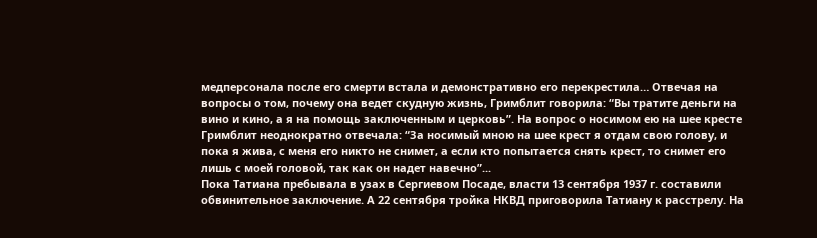медперсонала после его смерти встала и демонстративно его перекрестила… Отвечая на вопросы о том, почему она ведет скудную жизнь, Гримблит говорила: “Вы тратите деньги на вино и кино, а я на помощь заключенным и церковь”. На вопрос о носимом ею на шее кресте Гримблит неоднократно отвечала: “За носимый мною на шее крест я отдам свою голову, и пока я жива, с меня его никто не снимет, а если кто попытается снять крест, то снимет его лишь с моей головой, так как он надет навечно”...
Пока Татиана пребывала в узах в Сергиевом Посаде, власти 13 сентября 1937 г. составили обвинительное заключение. А 22 сентября тройка НКВД приговорила Татиану к расстрелу. На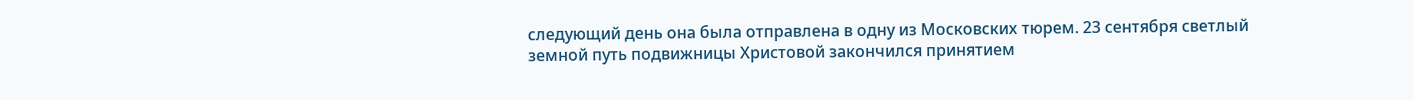следующий день она была отправлена в одну из Московских тюрем. 23 сентября светлый земной путь подвижницы Христовой закончился принятием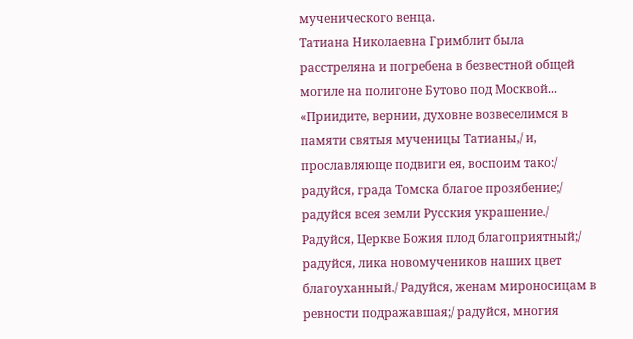мученического венца.
Татиана Николаевна Гримблит была расстреляна и погребена в безвестной общей могиле на полигоне Бутово под Москвой...
«Приидите, вернии, духовне возвеселимся в памяти святыя мученицы Татианы,/ и, прославляюще подвиги ея, воспоим тако:/ радуйся, града Томска благое прозябение;/ радуйся всея земли Русския украшение./ Радуйся, Церкве Божия плод благоприятный;/ радуйся, лика новомучеников наших цвет благоуханный./ Радуйся, женам мироносицам в ревности подражавшая;/ радуйся, многия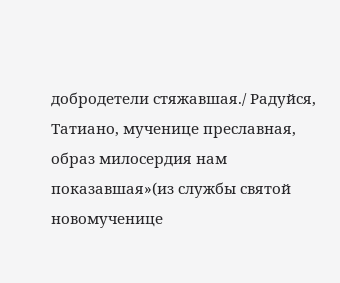добродетели стяжавшая./ Радуйся, Татиано, мученице преславная, образ милосердия нам показавшая»(из службы святой новомученице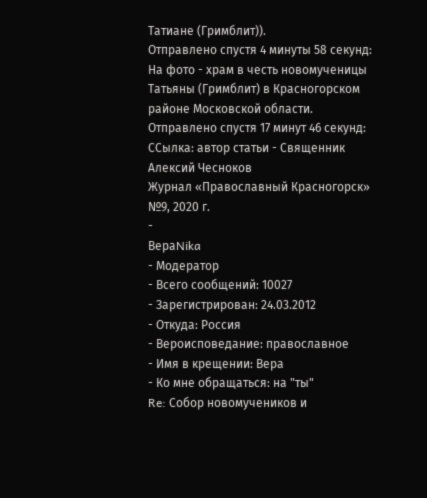Татиане (Гримблит)).
Отправлено спустя 4 минуты 58 секунд:
На фото - храм в честь новомученицы Татьяны (Гримблит) в Красногорском районе Московской области.
Отправлено спустя 17 минут 46 секунд:
ССылка: автор статьи - Священник Алексий Чесноков
Журнал «Православный Красногорск» №9, 2020 г.
-
ВераNika
- Модератор
- Всего сообщений: 10027
- Зарегистрирован: 24.03.2012
- Откуда: Россия
- Вероисповедание: православное
- Имя в крещении: Вера
- Ко мне обращаться: на "ты"
Re: Собор новомучеников и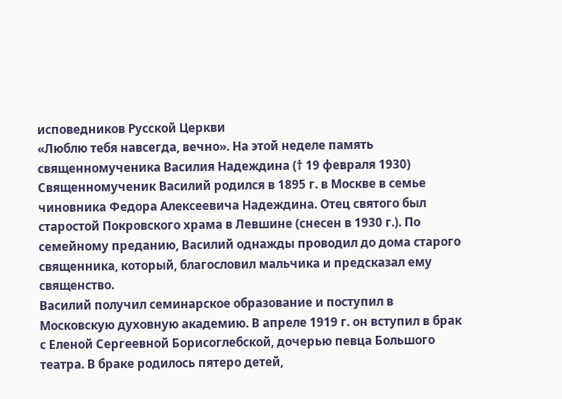исповедников Русской Церкви
«Люблю тебя навсегда, вечно». На этой неделе память священномученика Василия Надеждина († 19 февраля 1930)
Священномученик Василий родился в 1895 г. в Москве в семье чиновника Федора Алексеевича Надеждина. Отец святого был старостой Покровского храма в Левшине (снесен в 1930 г.). По семейному преданию, Василий однажды проводил до дома старого священника, который, благословил мальчика и предсказал ему священство.
Василий получил семинарское образование и поступил в Московскую духовную академию. В апреле 1919 г. он вступил в брак с Еленой Сергеевной Борисоглебской, дочерью певца Большого театра. В браке родилось пятеро детей,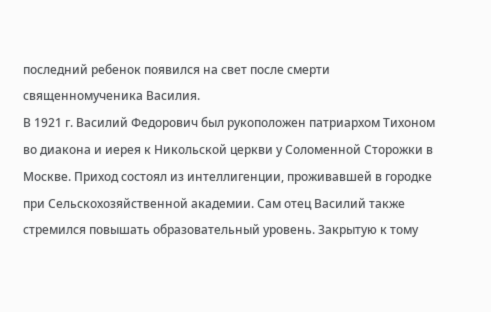последний ребенок появился на свет после смерти священномученика Василия.
В 1921 г. Василий Федорович был рукоположен патриархом Тихоном во диакона и иерея к Никольской церкви у Соломенной Сторожки в Москве. Приход состоял из интеллигенции, проживавшей в городке при Сельскохозяйственной академии. Сам отец Василий также стремился повышать образовательный уровень. Закрытую к тому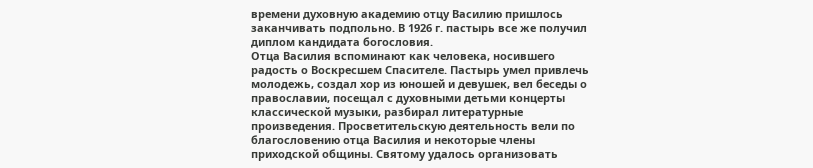времени духовную академию отцу Василию пришлось заканчивать подпольно. В 1926 г. пастырь все же получил диплом кандидата богословия.
Отца Василия вспоминают как человека, носившего радость о Воскресшем Спасителе. Пастырь умел привлечь молодежь, создал хор из юношей и девушек, вел беседы о православии, посещал с духовными детьми концерты классической музыки, разбирал литературные произведения. Просветительскую деятельность вели по благословению отца Василия и некоторые члены приходской общины. Святому удалось организовать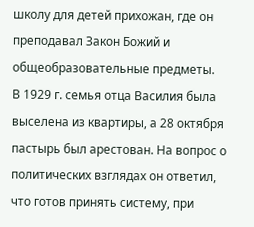школу для детей прихожан, где он преподавал Закон Божий и общеобразовательные предметы.
В 1929 г. семья отца Василия была выселена из квартиры, а 28 октября пастырь был арестован. На вопрос о политических взглядах он ответил, что готов принять систему, при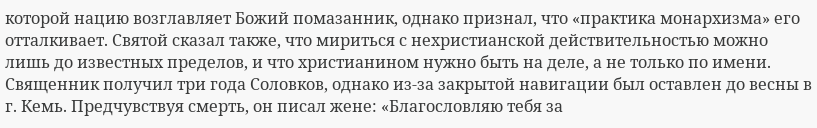которой нацию возглавляет Божий помазанник, однако признал, что «практика монархизма» его отталкивает. Святой сказал также, что мириться с нехристианской действительностью можно лишь до известных пределов, и что христианином нужно быть на деле, а не только по имени.
Священник получил три года Соловков, однако из-за закрытой навигации был оставлен до весны в г. Кемь. Предчувствуя смерть, он писал жене: «Благословляю тебя за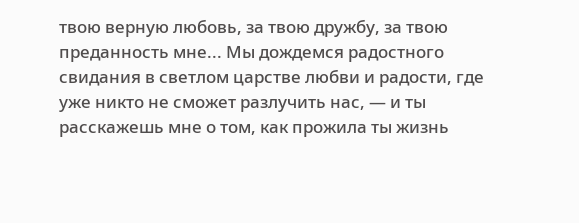твою верную любовь, за твою дружбу, за твою преданность мне... Мы дождемся радостного свидания в светлом царстве любви и радости, где уже никто не сможет разлучить нас, — и ты расскажешь мне о том, как прожила ты жизнь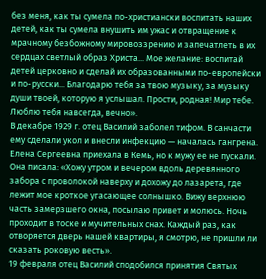без меня, как ты сумела по-христиански воспитать наших детей, как ты сумела внушить им ужас и отвращение к мрачному безбожному мировоззрению и запечатлеть в их сердцах светлый образ Христа... Мое желание: воспитай детей церковно и сделай их образованными по-европейски и по-русски... Благодарю тебя за твою музыку, за музыку души твоей, которую я услышал. Прости, родная! Мир тебе. Люблю тебя навсегда, вечно».
В декабре 1929 г. отец Василий заболел тифом. В санчасти ему сделали укол и внесли инфекцию — началась гангрена. Елена Сергеевна приехала в Кемь, но к мужу ее не пускали. Она писала: «Хожу утром и вечером вдоль деревянного забора с проволокой наверху и дохожу до лазарета, где лежит мое кроткое угасающее солнышко. Вижу верхнюю часть замерзшего окна, посылаю привет и молюсь. Ночь проходит в тоске и мучительных снах. Каждый раз, как отворяется дверь нашей квартиры, я смотрю, не пришли ли сказать роковую весть».
19 февраля отец Василий сподобился принятия Святых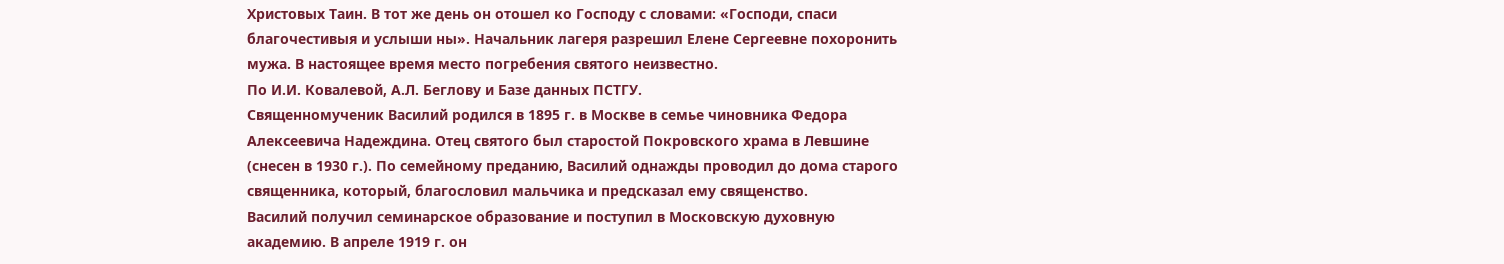Христовых Таин. В тот же день он отошел ко Господу с словами: «Господи, спаси благочестивыя и услыши ны». Начальник лагеря разрешил Елене Сергеевне похоронить мужа. В настоящее время место погребения святого неизвестно.
По И.И. Ковалевой, А.Л. Беглову и Базе данных ПСТГУ.
Священномученик Василий родился в 1895 г. в Москве в семье чиновника Федора Алексеевича Надеждина. Отец святого был старостой Покровского храма в Левшине (снесен в 1930 г.). По семейному преданию, Василий однажды проводил до дома старого священника, который, благословил мальчика и предсказал ему священство.
Василий получил семинарское образование и поступил в Московскую духовную академию. В апреле 1919 г. он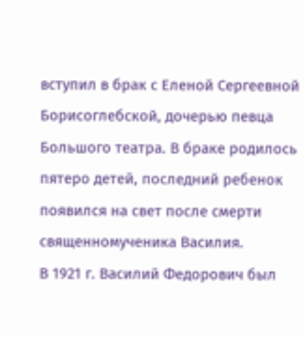вступил в брак с Еленой Сергеевной Борисоглебской, дочерью певца Большого театра. В браке родилось пятеро детей, последний ребенок появился на свет после смерти священномученика Василия.
В 1921 г. Василий Федорович был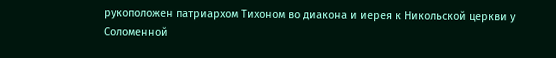рукоположен патриархом Тихоном во диакона и иерея к Никольской церкви у Соломенной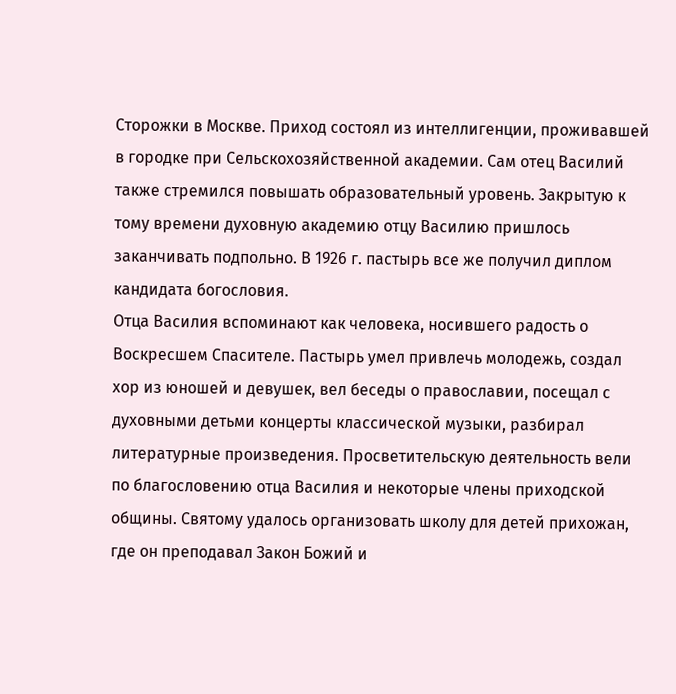Сторожки в Москве. Приход состоял из интеллигенции, проживавшей в городке при Сельскохозяйственной академии. Сам отец Василий также стремился повышать образовательный уровень. Закрытую к тому времени духовную академию отцу Василию пришлось заканчивать подпольно. В 1926 г. пастырь все же получил диплом кандидата богословия.
Отца Василия вспоминают как человека, носившего радость о Воскресшем Спасителе. Пастырь умел привлечь молодежь, создал хор из юношей и девушек, вел беседы о православии, посещал с духовными детьми концерты классической музыки, разбирал литературные произведения. Просветительскую деятельность вели по благословению отца Василия и некоторые члены приходской общины. Святому удалось организовать школу для детей прихожан, где он преподавал Закон Божий и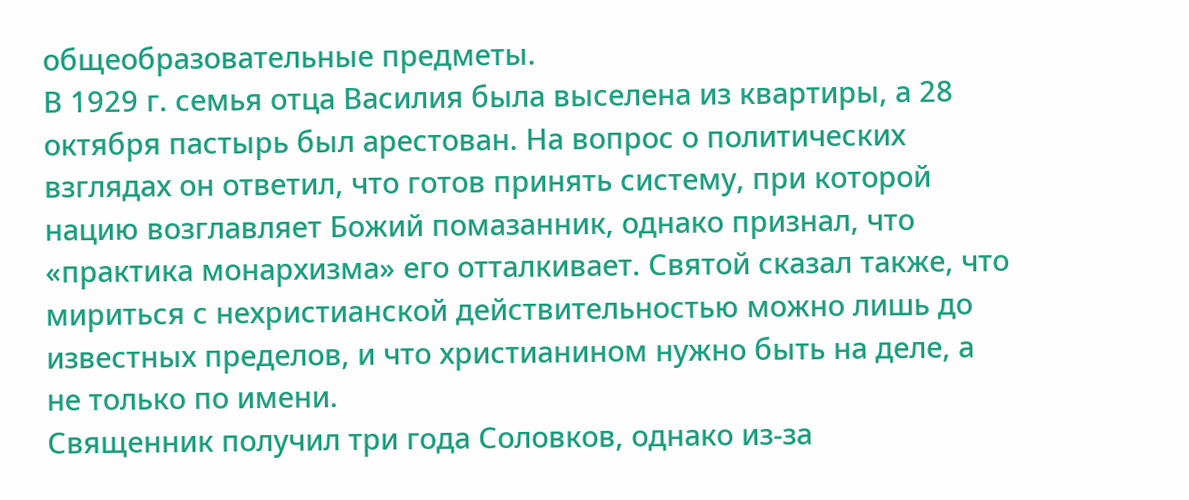общеобразовательные предметы.
В 1929 г. семья отца Василия была выселена из квартиры, а 28 октября пастырь был арестован. На вопрос о политических взглядах он ответил, что готов принять систему, при которой нацию возглавляет Божий помазанник, однако признал, что «практика монархизма» его отталкивает. Святой сказал также, что мириться с нехристианской действительностью можно лишь до известных пределов, и что христианином нужно быть на деле, а не только по имени.
Священник получил три года Соловков, однако из-за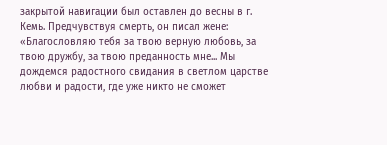закрытой навигации был оставлен до весны в г. Кемь. Предчувствуя смерть, он писал жене: «Благословляю тебя за твою верную любовь, за твою дружбу, за твою преданность мне... Мы дождемся радостного свидания в светлом царстве любви и радости, где уже никто не сможет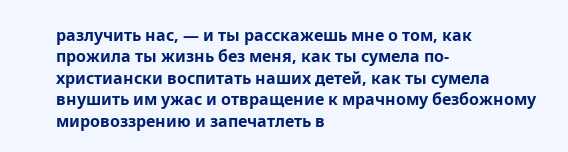разлучить нас, — и ты расскажешь мне о том, как прожила ты жизнь без меня, как ты сумела по-христиански воспитать наших детей, как ты сумела внушить им ужас и отвращение к мрачному безбожному мировоззрению и запечатлеть в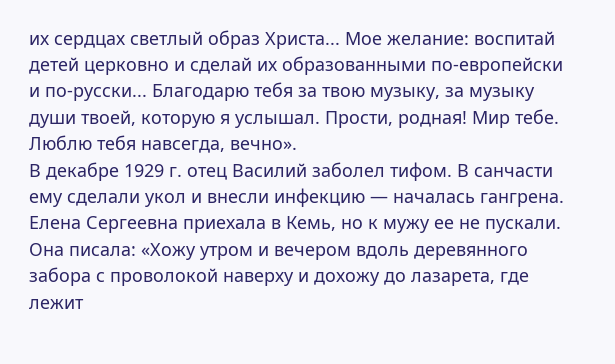их сердцах светлый образ Христа... Мое желание: воспитай детей церковно и сделай их образованными по-европейски и по-русски... Благодарю тебя за твою музыку, за музыку души твоей, которую я услышал. Прости, родная! Мир тебе. Люблю тебя навсегда, вечно».
В декабре 1929 г. отец Василий заболел тифом. В санчасти ему сделали укол и внесли инфекцию — началась гангрена. Елена Сергеевна приехала в Кемь, но к мужу ее не пускали. Она писала: «Хожу утром и вечером вдоль деревянного забора с проволокой наверху и дохожу до лазарета, где лежит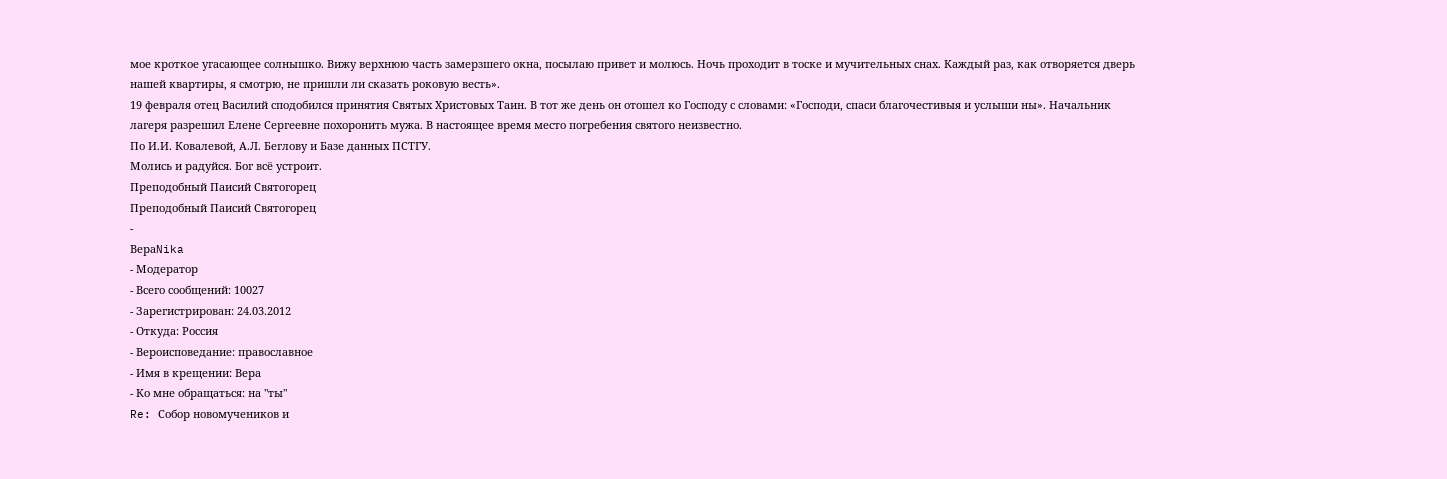мое кроткое угасающее солнышко. Вижу верхнюю часть замерзшего окна, посылаю привет и молюсь. Ночь проходит в тоске и мучительных снах. Каждый раз, как отворяется дверь нашей квартиры, я смотрю, не пришли ли сказать роковую весть».
19 февраля отец Василий сподобился принятия Святых Христовых Таин. В тот же день он отошел ко Господу с словами: «Господи, спаси благочестивыя и услыши ны». Начальник лагеря разрешил Елене Сергеевне похоронить мужа. В настоящее время место погребения святого неизвестно.
По И.И. Ковалевой, А.Л. Беглову и Базе данных ПСТГУ.
Молись и радуйся. Бог всё устроит.
Преподобный Паисий Святогорец
Преподобный Паисий Святогорец
-
ВераNika
- Модератор
- Всего сообщений: 10027
- Зарегистрирован: 24.03.2012
- Откуда: Россия
- Вероисповедание: православное
- Имя в крещении: Вера
- Ко мне обращаться: на "ты"
Re: Собор новомучеников и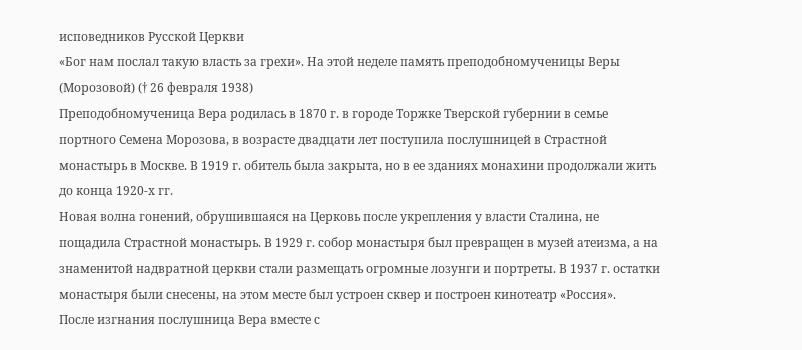исповедников Русской Церкви
«Бог нам послал такую власть за грехи». На этой неделе память преподобномученицы Веры (Морозовой) († 26 февраля 1938)
Преподобномученица Вера родилась в 1870 г. в городе Торжке Тверской губернии в семье портного Семена Морозова, в возрасте двадцати лет поступила послушницей в Страстной монастырь в Москве. В 1919 г. обитель была закрыта, но в ее зданиях монахини продолжали жить до конца 1920-х гг.
Новая волна гонений, обрушившаяся на Церковь после укрепления у власти Сталина, не пощадила Страстной монастырь. В 1929 г. собор монастыря был превращен в музей атеизма, а на знаменитой надвратной церкви стали размещать огромные лозунги и портреты. В 1937 г. остатки монастыря были снесены, на этом месте был устроен сквер и построен кинотеатр «Россия».
После изгнания послушница Вера вместе с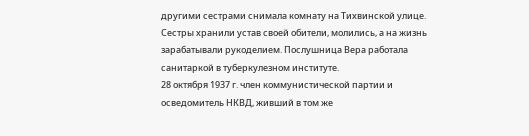другими сестрами снимала комнату на Тихвинской улице. Сестры хранили устав своей обители, молились, а на жизнь зарабатывали рукоделием. Послушница Вера работала санитаркой в туберкулезном институте.
28 октября 1937 г. член коммунистической партии и осведомитель НКВД, живший в том же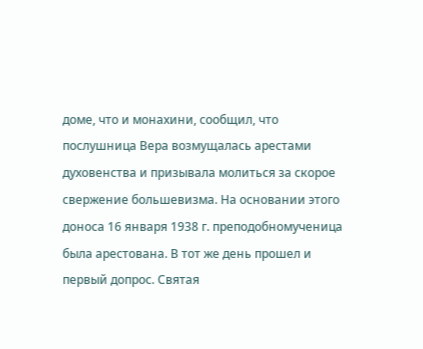доме, что и монахини, сообщил, что послушница Вера возмущалась арестами духовенства и призывала молиться за скорое свержение большевизма. На основании этого доноса 16 января 1938 г. преподобномученица была арестована. В тот же день прошел и первый допрос. Святая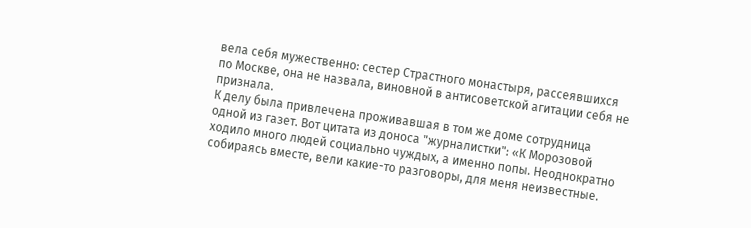вела себя мужественно: сестер Страстного монастыря, рассеявшихся по Москве, она не назвала, виновной в антисоветской агитации себя не признала.
К делу была привлечена проживавшая в том же доме сотрудница одной из газет. Вот цитата из доноса "журналистки": «К Морозовой ходило много людей социально чуждых, а именно попы. Неоднократно собираясь вместе, вели какие-то разговоры, для меня неизвестные.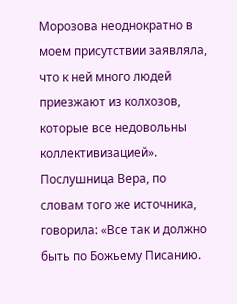Морозова неоднократно в моем присутствии заявляла, что к ней много людей приезжают из колхозов, которые все недовольны коллективизацией». Послушница Вера, по словам того же источника, говорила: «Все так и должно быть по Божьему Писанию.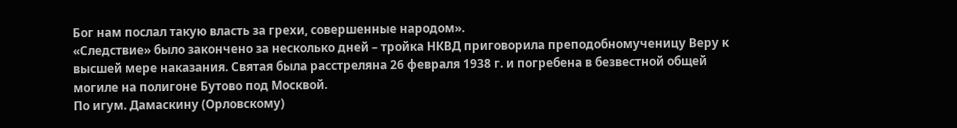Бог нам послал такую власть за грехи, совершенные народом».
«Следствие» было закончено за несколько дней – тройка НКВД приговорила преподобномученицу Веру к высшей мере наказания. Святая была расстреляна 26 февраля 1938 г. и погребена в безвестной общей могиле на полигоне Бутово под Москвой.
По игум. Дамаскину (Орловскому)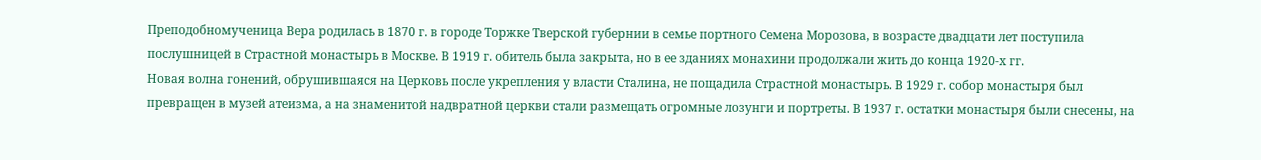Преподобномученица Вера родилась в 1870 г. в городе Торжке Тверской губернии в семье портного Семена Морозова, в возрасте двадцати лет поступила послушницей в Страстной монастырь в Москве. В 1919 г. обитель была закрыта, но в ее зданиях монахини продолжали жить до конца 1920-х гг.
Новая волна гонений, обрушившаяся на Церковь после укрепления у власти Сталина, не пощадила Страстной монастырь. В 1929 г. собор монастыря был превращен в музей атеизма, а на знаменитой надвратной церкви стали размещать огромные лозунги и портреты. В 1937 г. остатки монастыря были снесены, на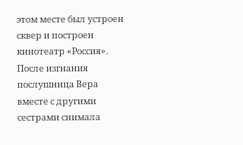этом месте был устроен сквер и построен кинотеатр «Россия».
После изгнания послушница Вера вместе с другими сестрами снимала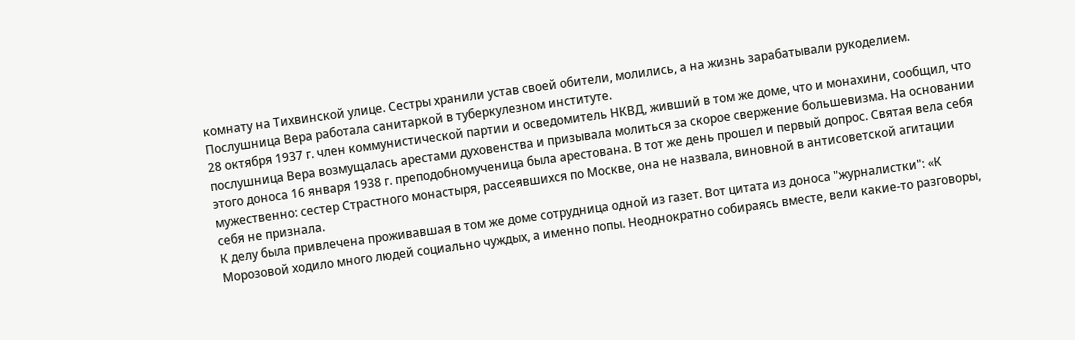комнату на Тихвинской улице. Сестры хранили устав своей обители, молились, а на жизнь зарабатывали рукоделием. Послушница Вера работала санитаркой в туберкулезном институте.
28 октября 1937 г. член коммунистической партии и осведомитель НКВД, живший в том же доме, что и монахини, сообщил, что послушница Вера возмущалась арестами духовенства и призывала молиться за скорое свержение большевизма. На основании этого доноса 16 января 1938 г. преподобномученица была арестована. В тот же день прошел и первый допрос. Святая вела себя мужественно: сестер Страстного монастыря, рассеявшихся по Москве, она не назвала, виновной в антисоветской агитации себя не признала.
К делу была привлечена проживавшая в том же доме сотрудница одной из газет. Вот цитата из доноса "журналистки": «К Морозовой ходило много людей социально чуждых, а именно попы. Неоднократно собираясь вместе, вели какие-то разговоры,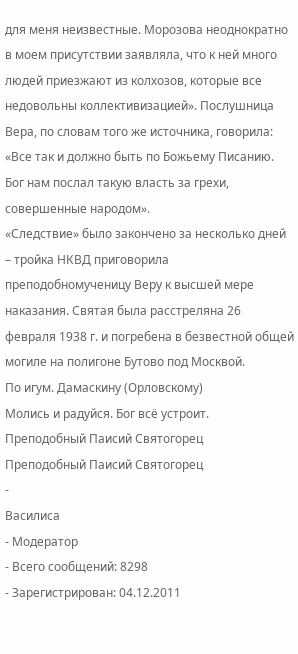для меня неизвестные. Морозова неоднократно в моем присутствии заявляла, что к ней много людей приезжают из колхозов, которые все недовольны коллективизацией». Послушница Вера, по словам того же источника, говорила: «Все так и должно быть по Божьему Писанию. Бог нам послал такую власть за грехи, совершенные народом».
«Следствие» было закончено за несколько дней – тройка НКВД приговорила преподобномученицу Веру к высшей мере наказания. Святая была расстреляна 26 февраля 1938 г. и погребена в безвестной общей могиле на полигоне Бутово под Москвой.
По игум. Дамаскину (Орловскому)
Молись и радуйся. Бог всё устроит.
Преподобный Паисий Святогорец
Преподобный Паисий Святогорец
-
Василиса
- Модератор
- Всего сообщений: 8298
- Зарегистрирован: 04.12.2011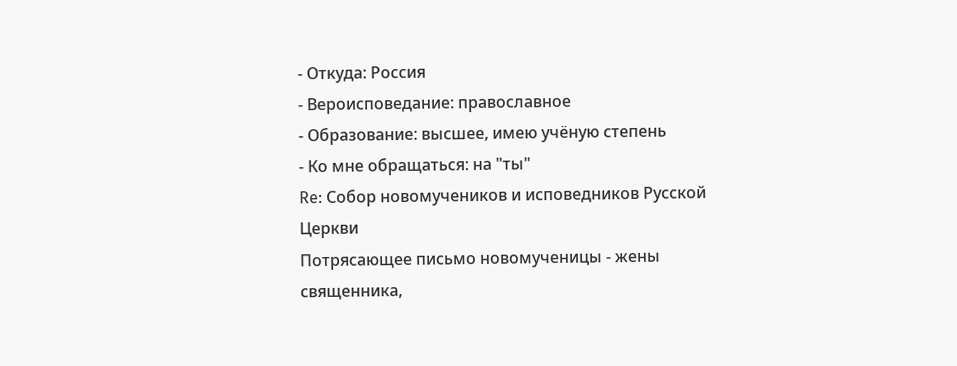- Откуда: Россия
- Вероисповедание: православное
- Образование: высшее, имею учёную степень
- Ко мне обращаться: на "ты"
Re: Собор новомучеников и исповедников Русской Церкви
Потрясающее письмо новомученицы - жены священника,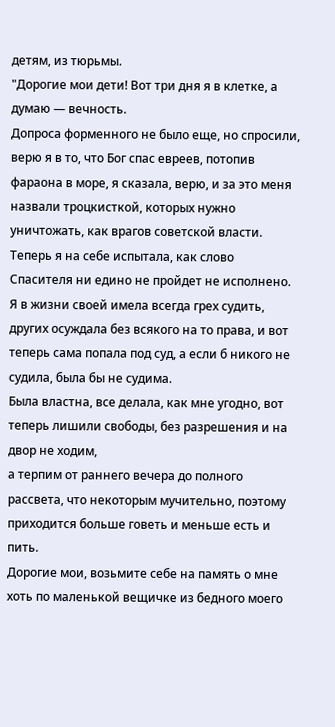детям, из тюрьмы.
"Дорогие мои дети! Вот три дня я в клетке, а думаю — вечность.
Допроса форменного не было еще, но спросили, верю я в то, что Бог спас евреев, потопив фараона в море, я сказала, верю, и за это меня назвали троцкисткой, которых нужно уничтожать, как врагов советской власти.
Теперь я на себе испытала, как слово Спасителя ни едино не пройдет не исполнено. Я в жизни своей имела всегда грех судить, других осуждала без всякого на то права, и вот теперь сама попала под суд, а если б никого не судила, была бы не судима.
Была властна, все делала, как мне угодно, вот теперь лишили свободы, без разрешения и на двор не ходим,
а терпим от раннего вечера до полного рассвета, что некоторым мучительно, поэтому приходится больше говеть и меньше есть и пить.
Дорогие мои, возьмите себе на память о мне хоть по маленькой вещичке из бедного моего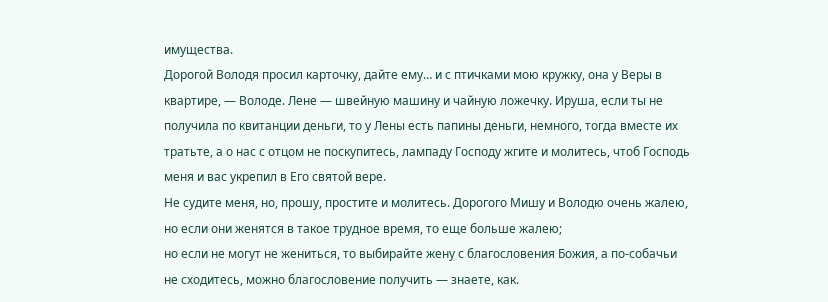имущества.
Дорогой Володя просил карточку, дайте ему… и с птичками мою кружку, она у Веры в квартире, — Володе. Лене — швейную машину и чайную ложечку. Ируша, если ты не получила по квитанции деньги, то у Лены есть папины деньги, немного, тогда вместе их тратьте, а о нас с отцом не поскупитесь, лампаду Господу жгите и молитесь, чтоб Господь меня и вас укрепил в Его святой вере.
Не судите меня, но, прошу, простите и молитесь. Дорогого Мишу и Володю очень жалею, но если они женятся в такое трудное время, то еще больше жалею;
но если не могут не жениться, то выбирайте жену с благословения Божия, а по-собачьи не сходитесь, можно благословение получить — знаете, как.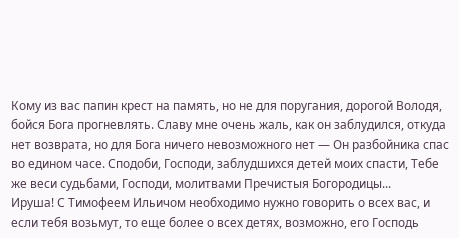Кому из вас папин крест на память, но не для поругания, дорогой Володя, бойся Бога прогневлять. Славу мне очень жаль, как он заблудился, откуда нет возврата, но для Бога ничего невозможного нет — Он разбойника спас во едином часе. Сподоби, Господи, заблудшихся детей моих спасти, Тебе же веси судьбами, Господи, молитвами Пречистыя Богородицы...
Ируша! С Тимофеем Ильичом необходимо нужно говорить о всех вас, и если тебя возьмут, то еще более о всех детях, возможно, его Господь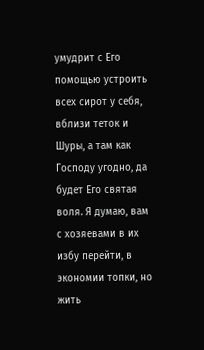умудрит с Его помощью устроить всех сирот у себя, вблизи теток и Шуры, а там как Господу угодно, да будет Его святая воля. Я думаю, вам с хозяевами в их избу перейти, в экономии топки, но жить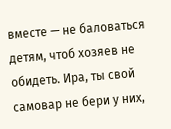вместе — не баловаться детям, чтоб хозяев не обидеть. Ира, ты свой самовар не бери у них,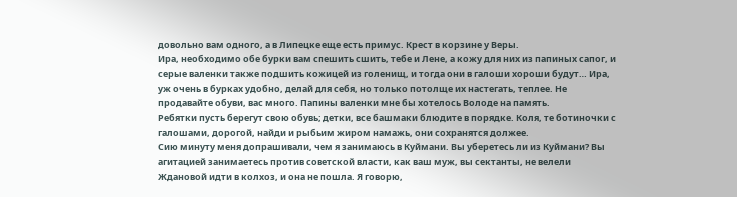довольно вам одного, а в Липецке еще есть примус. Крест в корзине у Веры.
Ира, необходимо обе бурки вам спешить сшить, тебе и Лене, а кожу для них из папиных сапог, и серые валенки также подшить кожицей из голенищ, и тогда они в галоши хороши будут… Ира, уж очень в бурках удобно, делай для себя, но только потолще их настегать, теплее. Не продавайте обуви, вас много. Папины валенки мне бы хотелось Володе на память.
Ребятки пусть берегут свою обувь; детки, все башмаки блюдите в порядке. Коля, те ботиночки с галошами, дорогой, найди и рыбьим жиром намажь, они сохранятся должее.
Сию минуту меня допрашивали, чем я занимаюсь в Куймани. Вы уберетесь ли из Куймани? Вы агитацией занимаетесь против советской власти, как ваш муж, вы сектанты, не велели Ждановой идти в колхоз, и она не пошла. Я говорю,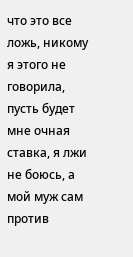что это все ложь, никому я этого не говорила, пусть будет мне очная ставка, я лжи не боюсь, а мой муж сам против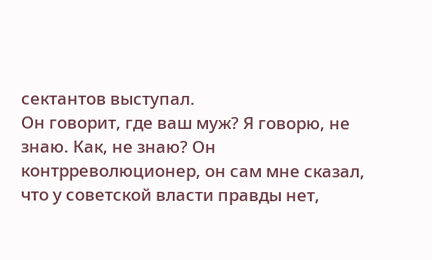сектантов выступал.
Он говорит, где ваш муж? Я говорю, не знаю. Как, не знаю? Он контрреволюционер, он сам мне сказал, что у советской власти правды нет,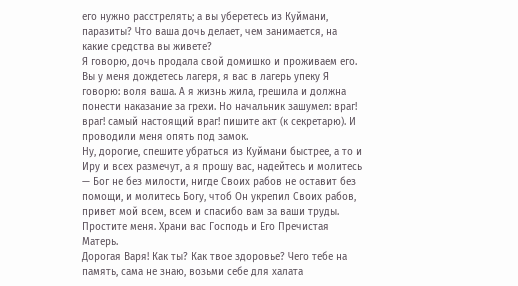его нужно расстрелять; а вы уберетесь из Куймани, паразиты? Что ваша дочь делает, чем занимается, на какие средства вы живете?
Я говорю, дочь продала свой домишко и проживаем его. Вы у меня дождетесь лагеря, я вас в лагерь упеку Я говорю: воля ваша. А я жизнь жила, грешила и должна понести наказание за грехи. Но начальник зашумел: враг! враг! самый настоящий враг! пишите акт (к секретарю). И проводили меня опять под замок.
Ну, дорогие, спешите убраться из Куймани быстрее, а то и Иру и всех размечут, а я прошу вас, надейтесь и молитесь — Бог не без милости, нигде Своих рабов не оставит без помощи, и молитесь Богу, чтоб Он укрепил Своих рабов, привет мой всем, всем и спасибо вам за ваши труды. Простите меня. Храни вас Господь и Его Пречистая Матерь.
Дорогая Варя! Как ты? Как твое здоровье? Чего тебе на память, сама не знаю, возьми себе для халата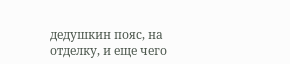дедушкин пояс, на отделку, и еще чего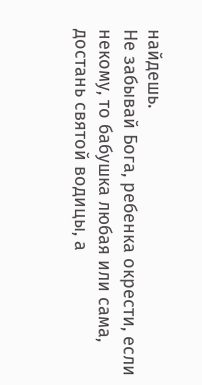найдешь.
Не забывай Бога, ребенка окрести, если некому, то бабушка любая или сама, достань святой водицы, а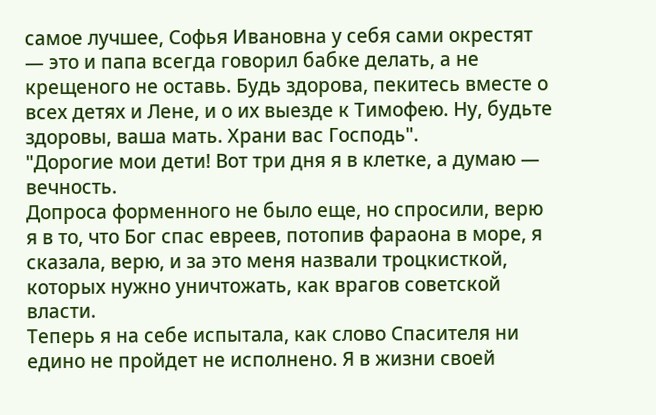самое лучшее, Софья Ивановна у себя сами окрестят — это и папа всегда говорил бабке делать, а не крещеного не оставь. Будь здорова, пекитесь вместе о всех детях и Лене, и о их выезде к Тимофею. Ну, будьте здоровы, ваша мать. Храни вас Господь".
"Дорогие мои дети! Вот три дня я в клетке, а думаю — вечность.
Допроса форменного не было еще, но спросили, верю я в то, что Бог спас евреев, потопив фараона в море, я сказала, верю, и за это меня назвали троцкисткой, которых нужно уничтожать, как врагов советской власти.
Теперь я на себе испытала, как слово Спасителя ни едино не пройдет не исполнено. Я в жизни своей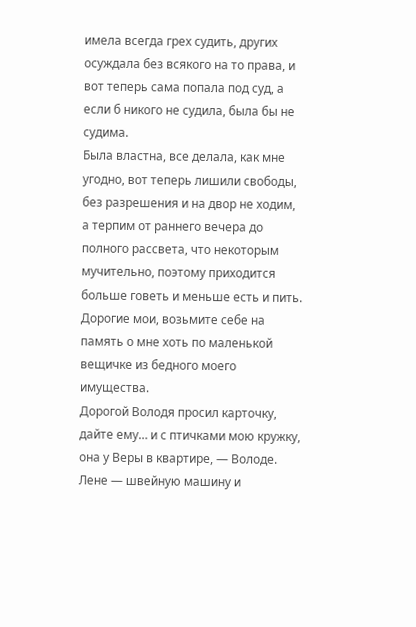имела всегда грех судить, других осуждала без всякого на то права, и вот теперь сама попала под суд, а если б никого не судила, была бы не судима.
Была властна, все делала, как мне угодно, вот теперь лишили свободы, без разрешения и на двор не ходим,
а терпим от раннего вечера до полного рассвета, что некоторым мучительно, поэтому приходится больше говеть и меньше есть и пить.
Дорогие мои, возьмите себе на память о мне хоть по маленькой вещичке из бедного моего имущества.
Дорогой Володя просил карточку, дайте ему… и с птичками мою кружку, она у Веры в квартире, — Володе. Лене — швейную машину и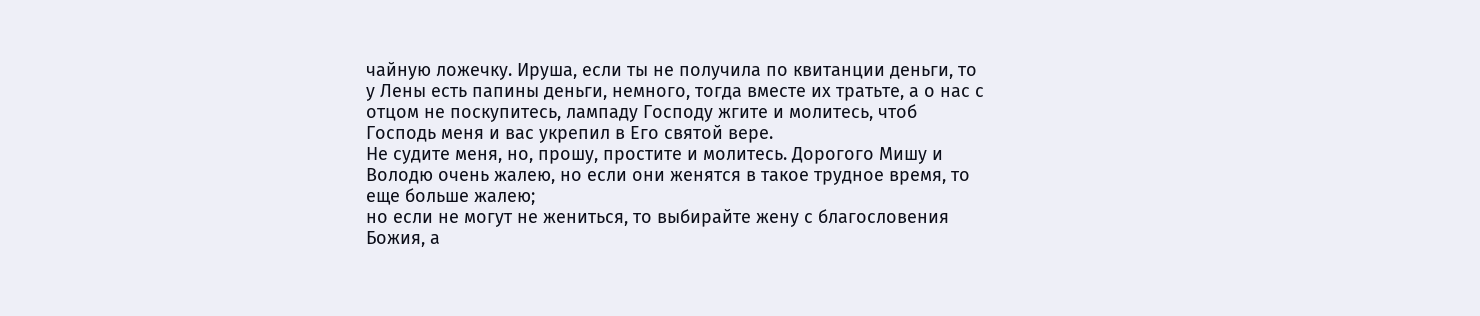чайную ложечку. Ируша, если ты не получила по квитанции деньги, то у Лены есть папины деньги, немного, тогда вместе их тратьте, а о нас с отцом не поскупитесь, лампаду Господу жгите и молитесь, чтоб Господь меня и вас укрепил в Его святой вере.
Не судите меня, но, прошу, простите и молитесь. Дорогого Мишу и Володю очень жалею, но если они женятся в такое трудное время, то еще больше жалею;
но если не могут не жениться, то выбирайте жену с благословения Божия, а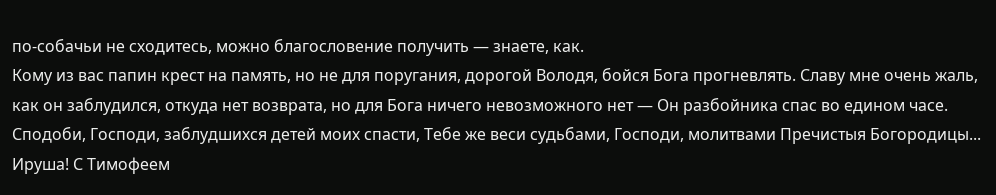по-собачьи не сходитесь, можно благословение получить — знаете, как.
Кому из вас папин крест на память, но не для поругания, дорогой Володя, бойся Бога прогневлять. Славу мне очень жаль, как он заблудился, откуда нет возврата, но для Бога ничего невозможного нет — Он разбойника спас во едином часе. Сподоби, Господи, заблудшихся детей моих спасти, Тебе же веси судьбами, Господи, молитвами Пречистыя Богородицы...
Ируша! С Тимофеем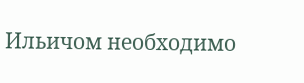Ильичом необходимо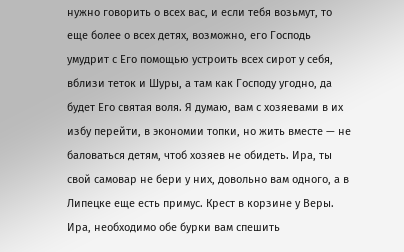нужно говорить о всех вас, и если тебя возьмут, то еще более о всех детях, возможно, его Господь умудрит с Его помощью устроить всех сирот у себя, вблизи теток и Шуры, а там как Господу угодно, да будет Его святая воля. Я думаю, вам с хозяевами в их избу перейти, в экономии топки, но жить вместе — не баловаться детям, чтоб хозяев не обидеть. Ира, ты свой самовар не бери у них, довольно вам одного, а в Липецке еще есть примус. Крест в корзине у Веры.
Ира, необходимо обе бурки вам спешить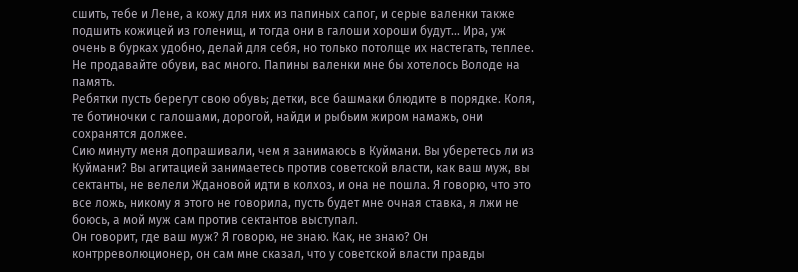сшить, тебе и Лене, а кожу для них из папиных сапог, и серые валенки также подшить кожицей из голенищ, и тогда они в галоши хороши будут… Ира, уж очень в бурках удобно, делай для себя, но только потолще их настегать, теплее. Не продавайте обуви, вас много. Папины валенки мне бы хотелось Володе на память.
Ребятки пусть берегут свою обувь; детки, все башмаки блюдите в порядке. Коля, те ботиночки с галошами, дорогой, найди и рыбьим жиром намажь, они сохранятся должее.
Сию минуту меня допрашивали, чем я занимаюсь в Куймани. Вы уберетесь ли из Куймани? Вы агитацией занимаетесь против советской власти, как ваш муж, вы сектанты, не велели Ждановой идти в колхоз, и она не пошла. Я говорю, что это все ложь, никому я этого не говорила, пусть будет мне очная ставка, я лжи не боюсь, а мой муж сам против сектантов выступал.
Он говорит, где ваш муж? Я говорю, не знаю. Как, не знаю? Он контрреволюционер, он сам мне сказал, что у советской власти правды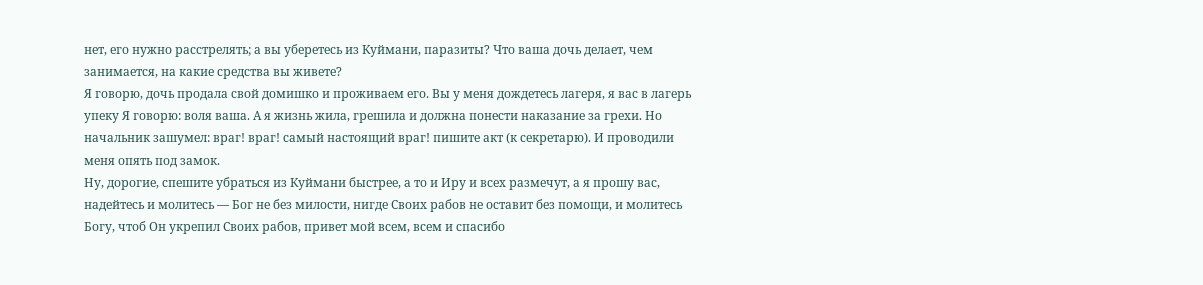нет, его нужно расстрелять; а вы уберетесь из Куймани, паразиты? Что ваша дочь делает, чем занимается, на какие средства вы живете?
Я говорю, дочь продала свой домишко и проживаем его. Вы у меня дождетесь лагеря, я вас в лагерь упеку Я говорю: воля ваша. А я жизнь жила, грешила и должна понести наказание за грехи. Но начальник зашумел: враг! враг! самый настоящий враг! пишите акт (к секретарю). И проводили меня опять под замок.
Ну, дорогие, спешите убраться из Куймани быстрее, а то и Иру и всех размечут, а я прошу вас, надейтесь и молитесь — Бог не без милости, нигде Своих рабов не оставит без помощи, и молитесь Богу, чтоб Он укрепил Своих рабов, привет мой всем, всем и спасибо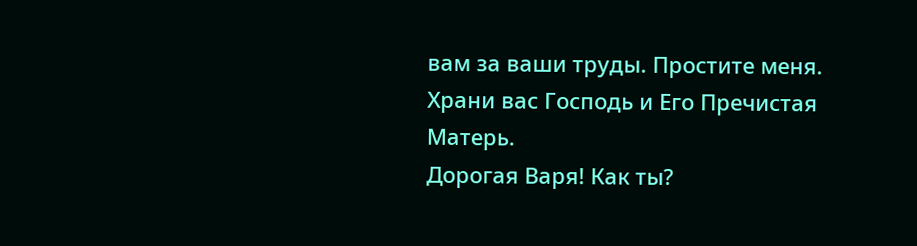вам за ваши труды. Простите меня. Храни вас Господь и Его Пречистая Матерь.
Дорогая Варя! Как ты?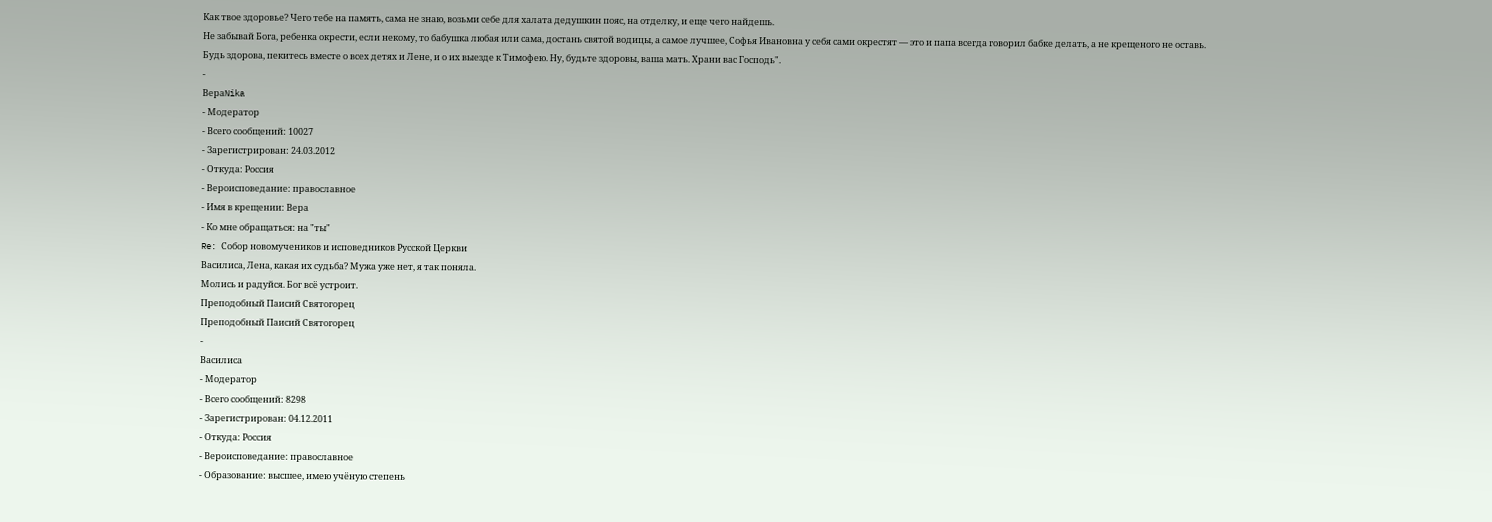Как твое здоровье? Чего тебе на память, сама не знаю, возьми себе для халата дедушкин пояс, на отделку, и еще чего найдешь.
Не забывай Бога, ребенка окрести, если некому, то бабушка любая или сама, достань святой водицы, а самое лучшее, Софья Ивановна у себя сами окрестят — это и папа всегда говорил бабке делать, а не крещеного не оставь. Будь здорова, пекитесь вместе о всех детях и Лене, и о их выезде к Тимофею. Ну, будьте здоровы, ваша мать. Храни вас Господь".
-
ВераNika
- Модератор
- Всего сообщений: 10027
- Зарегистрирован: 24.03.2012
- Откуда: Россия
- Вероисповедание: православное
- Имя в крещении: Вера
- Ко мне обращаться: на "ты"
Re: Собор новомучеников и исповедников Русской Церкви
Василиса, Лена, какая их судьба? Мужа уже нет, я так поняла.
Молись и радуйся. Бог всё устроит.
Преподобный Паисий Святогорец
Преподобный Паисий Святогорец
-
Василиса
- Модератор
- Всего сообщений: 8298
- Зарегистрирован: 04.12.2011
- Откуда: Россия
- Вероисповедание: православное
- Образование: высшее, имею учёную степень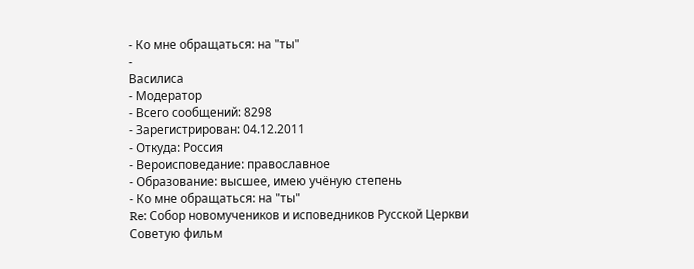- Ко мне обращаться: на "ты"
-
Василиса
- Модератор
- Всего сообщений: 8298
- Зарегистрирован: 04.12.2011
- Откуда: Россия
- Вероисповедание: православное
- Образование: высшее, имею учёную степень
- Ко мне обращаться: на "ты"
Re: Собор новомучеников и исповедников Русской Церкви
Советую фильм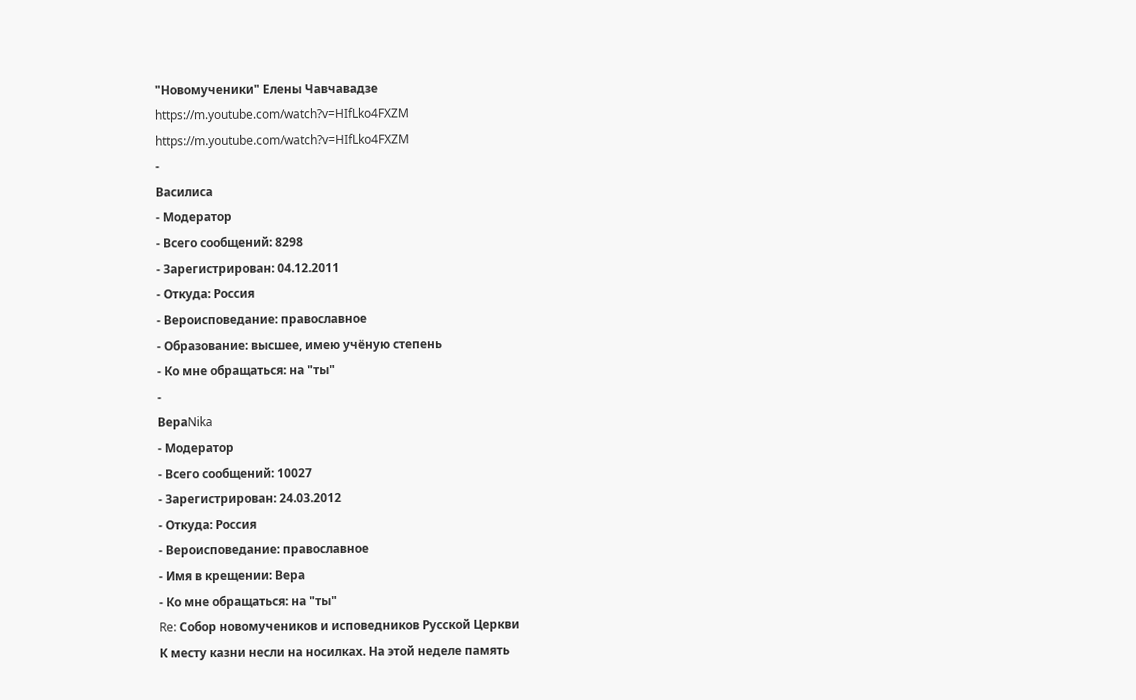"Новомученики" Елены Чавчавадзе
https://m.youtube.com/watch?v=HIfLko4FXZM
https://m.youtube.com/watch?v=HIfLko4FXZM
-
Василиса
- Модератор
- Всего сообщений: 8298
- Зарегистрирован: 04.12.2011
- Откуда: Россия
- Вероисповедание: православное
- Образование: высшее, имею учёную степень
- Ко мне обращаться: на "ты"
-
ВераNika
- Модератор
- Всего сообщений: 10027
- Зарегистрирован: 24.03.2012
- Откуда: Россия
- Вероисповедание: православное
- Имя в крещении: Вера
- Ко мне обращаться: на "ты"
Re: Собор новомучеников и исповедников Русской Церкви
К месту казни несли на носилках. На этой неделе память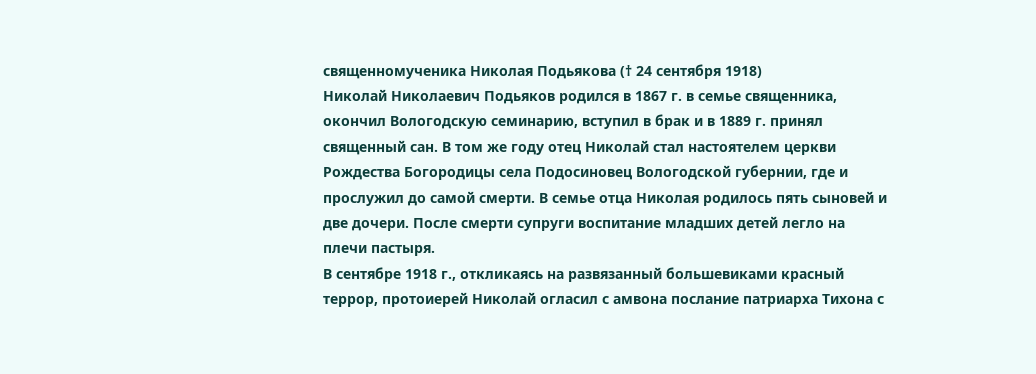священномученика Николая Подьякова († 24 сентября 1918)
Николай Николаевич Подьяков родился в 1867 г. в семье священника, окончил Вологодскую семинарию, вступил в брак и в 1889 г. принял священный сан. В том же году отец Николай стал настоятелем церкви Рождества Богородицы села Подосиновец Вологодской губернии, где и прослужил до самой смерти. В семье отца Николая родилось пять сыновей и две дочери. После смерти супруги воспитание младших детей легло на плечи пастыря.
В сентябре 1918 г., откликаясь на развязанный большевиками красный террор, протоиерей Николай огласил с амвона послание патриарха Тихона с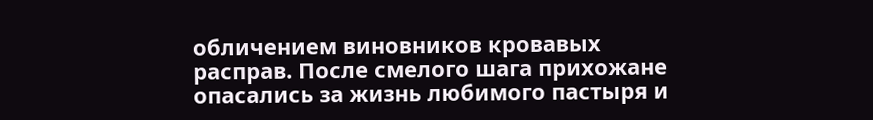обличением виновников кровавых расправ. После смелого шага прихожане опасались за жизнь любимого пастыря и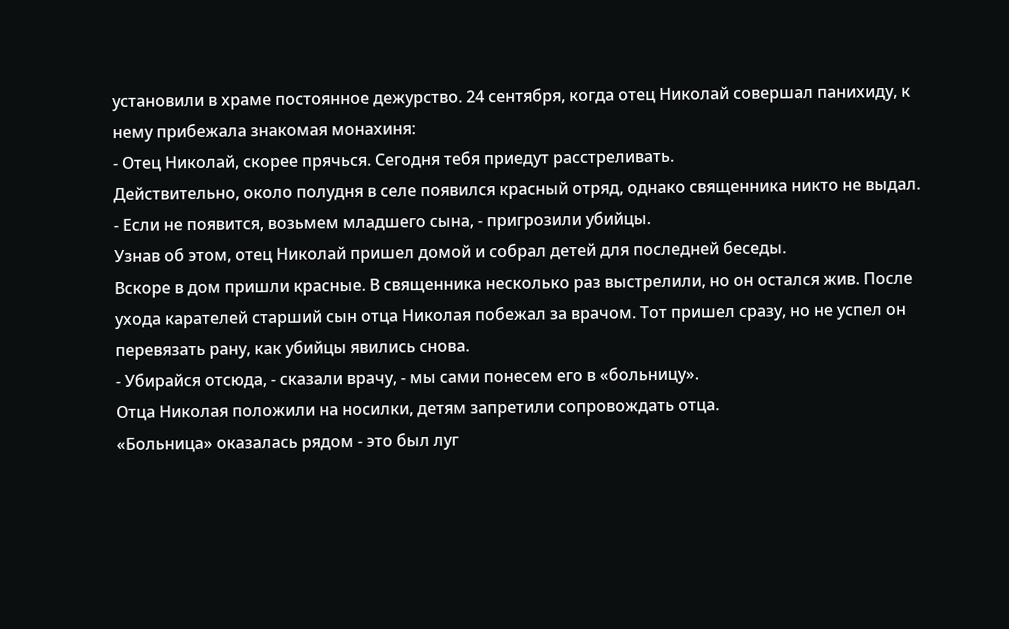установили в храме постоянное дежурство. 24 сентября, когда отец Николай совершал панихиду, к нему прибежала знакомая монахиня:
- Отец Николай, скорее прячься. Сегодня тебя приедут расстреливать.
Действительно, около полудня в селе появился красный отряд, однако священника никто не выдал.
- Если не появится, возьмем младшего сына, - пригрозили убийцы.
Узнав об этом, отец Николай пришел домой и собрал детей для последней беседы.
Вскоре в дом пришли красные. В священника несколько раз выстрелили, но он остался жив. После ухода карателей старший сын отца Николая побежал за врачом. Тот пришел сразу, но не успел он перевязать рану, как убийцы явились снова.
- Убирайся отсюда, - сказали врачу, - мы сами понесем его в «больницу».
Отца Николая положили на носилки, детям запретили сопровождать отца.
«Больница» оказалась рядом - это был луг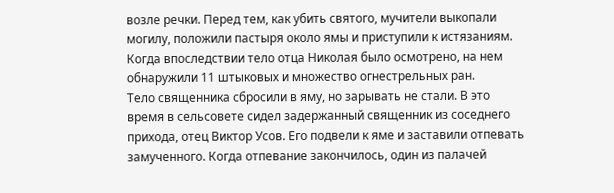возле речки. Перед тем, как убить святого, мучители выкопали могилу, положили пастыря около ямы и приступили к истязаниям. Когда впоследствии тело отца Николая было осмотрено, на нем обнаружили 11 штыковых и множество огнестрельных ран.
Тело священника сбросили в яму, но зарывать не стали. В это время в сельсовете сидел задержанный священник из соседнего прихода, отец Виктор Усов. Его подвели к яме и заставили отпевать замученного. Когда отпевание закончилось, один из палачей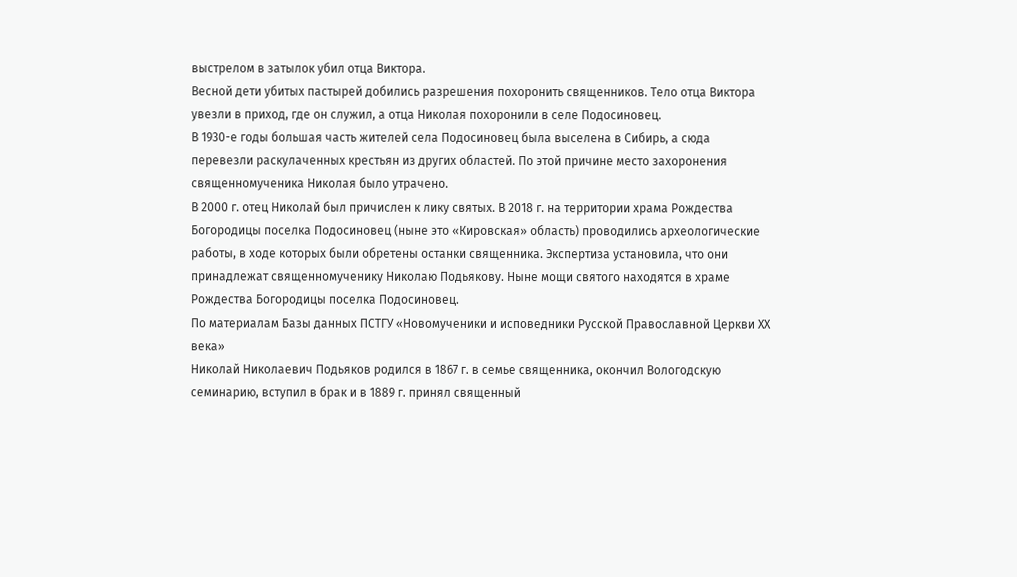выстрелом в затылок убил отца Виктора.
Весной дети убитых пастырей добились разрешения похоронить священников. Тело отца Виктора увезли в приход, где он служил, а отца Николая похоронили в селе Подосиновец.
В 1930-е годы большая часть жителей села Подосиновец была выселена в Сибирь, а сюда перевезли раскулаченных крестьян из других областей. По этой причине место захоронения священномученика Николая было утрачено.
В 2000 г. отец Николай был причислен к лику святых. В 2018 г. на территории храма Рождества Богородицы поселка Подосиновец (ныне это «Кировская» область) проводились археологические работы, в ходе которых были обретены останки священника. Экспертиза установила, что они принадлежат священномученику Николаю Подьякову. Ныне мощи святого находятся в храме Рождества Богородицы поселка Подосиновец.
По материалам Базы данных ПСТГУ «Новомученики и исповедники Русской Православной Церкви XX века»
Николай Николаевич Подьяков родился в 1867 г. в семье священника, окончил Вологодскую семинарию, вступил в брак и в 1889 г. принял священный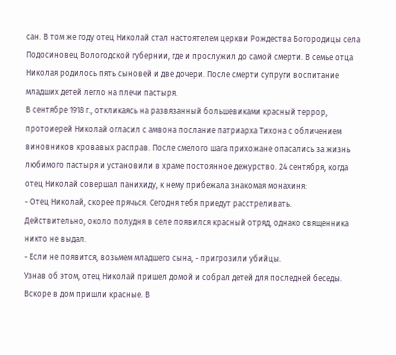сан. В том же году отец Николай стал настоятелем церкви Рождества Богородицы села Подосиновец Вологодской губернии, где и прослужил до самой смерти. В семье отца Николая родилось пять сыновей и две дочери. После смерти супруги воспитание младших детей легло на плечи пастыря.
В сентябре 1918 г., откликаясь на развязанный большевиками красный террор, протоиерей Николай огласил с амвона послание патриарха Тихона с обличением виновников кровавых расправ. После смелого шага прихожане опасались за жизнь любимого пастыря и установили в храме постоянное дежурство. 24 сентября, когда отец Николай совершал панихиду, к нему прибежала знакомая монахиня:
- Отец Николай, скорее прячься. Сегодня тебя приедут расстреливать.
Действительно, около полудня в селе появился красный отряд, однако священника никто не выдал.
- Если не появится, возьмем младшего сына, - пригрозили убийцы.
Узнав об этом, отец Николай пришел домой и собрал детей для последней беседы.
Вскоре в дом пришли красные. В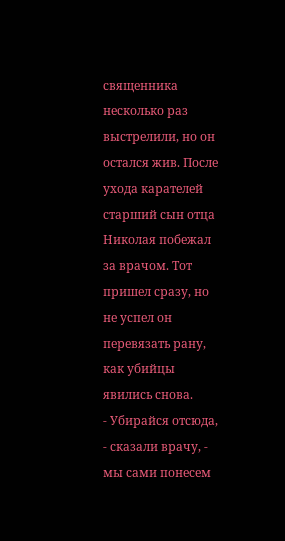священника несколько раз выстрелили, но он остался жив. После ухода карателей старший сын отца Николая побежал за врачом. Тот пришел сразу, но не успел он перевязать рану, как убийцы явились снова.
- Убирайся отсюда, - сказали врачу, - мы сами понесем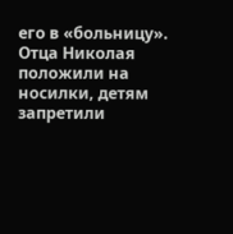его в «больницу».
Отца Николая положили на носилки, детям запретили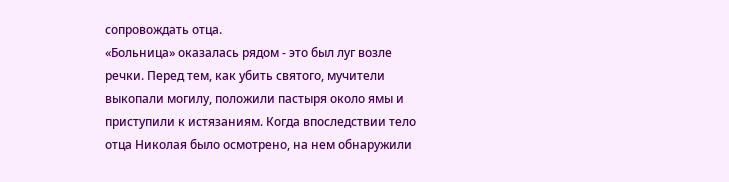сопровождать отца.
«Больница» оказалась рядом - это был луг возле речки. Перед тем, как убить святого, мучители выкопали могилу, положили пастыря около ямы и приступили к истязаниям. Когда впоследствии тело отца Николая было осмотрено, на нем обнаружили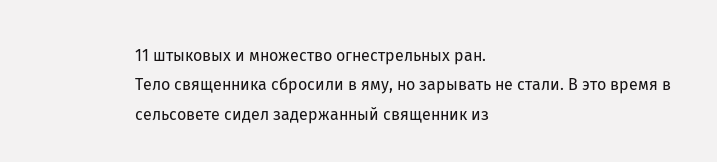11 штыковых и множество огнестрельных ран.
Тело священника сбросили в яму, но зарывать не стали. В это время в сельсовете сидел задержанный священник из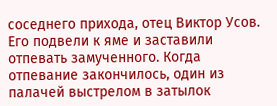соседнего прихода, отец Виктор Усов. Его подвели к яме и заставили отпевать замученного. Когда отпевание закончилось, один из палачей выстрелом в затылок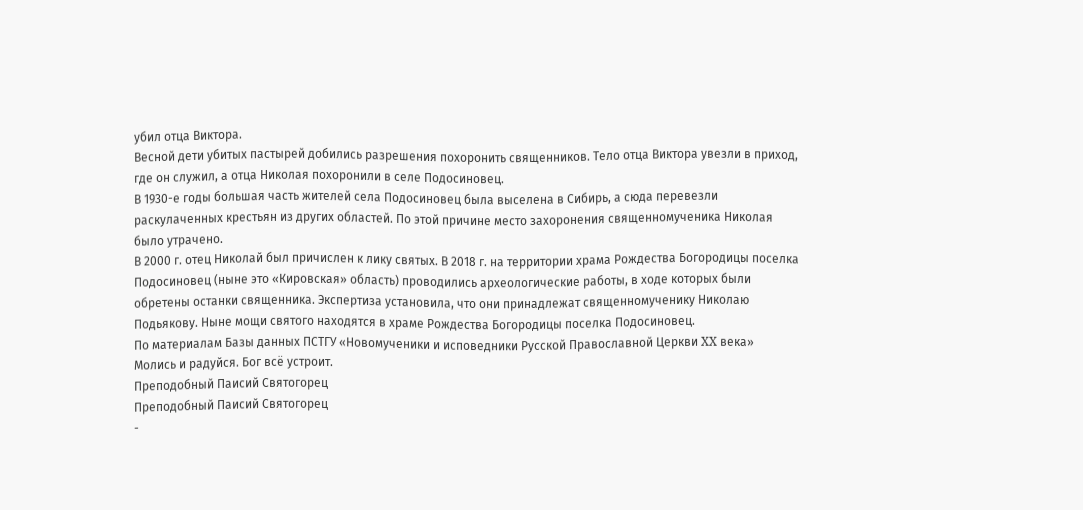убил отца Виктора.
Весной дети убитых пастырей добились разрешения похоронить священников. Тело отца Виктора увезли в приход, где он служил, а отца Николая похоронили в селе Подосиновец.
В 1930-е годы большая часть жителей села Подосиновец была выселена в Сибирь, а сюда перевезли раскулаченных крестьян из других областей. По этой причине место захоронения священномученика Николая было утрачено.
В 2000 г. отец Николай был причислен к лику святых. В 2018 г. на территории храма Рождества Богородицы поселка Подосиновец (ныне это «Кировская» область) проводились археологические работы, в ходе которых были обретены останки священника. Экспертиза установила, что они принадлежат священномученику Николаю Подьякову. Ныне мощи святого находятся в храме Рождества Богородицы поселка Подосиновец.
По материалам Базы данных ПСТГУ «Новомученики и исповедники Русской Православной Церкви XX века»
Молись и радуйся. Бог всё устроит.
Преподобный Паисий Святогорец
Преподобный Паисий Святогорец
-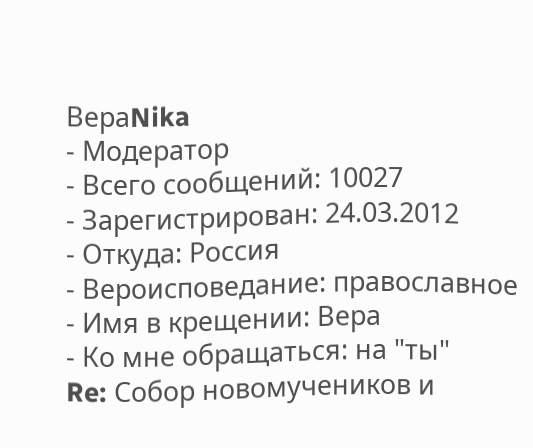ВераNika
- Модератор
- Всего сообщений: 10027
- Зарегистрирован: 24.03.2012
- Откуда: Россия
- Вероисповедание: православное
- Имя в крещении: Вера
- Ко мне обращаться: на "ты"
Re: Собор новомучеников и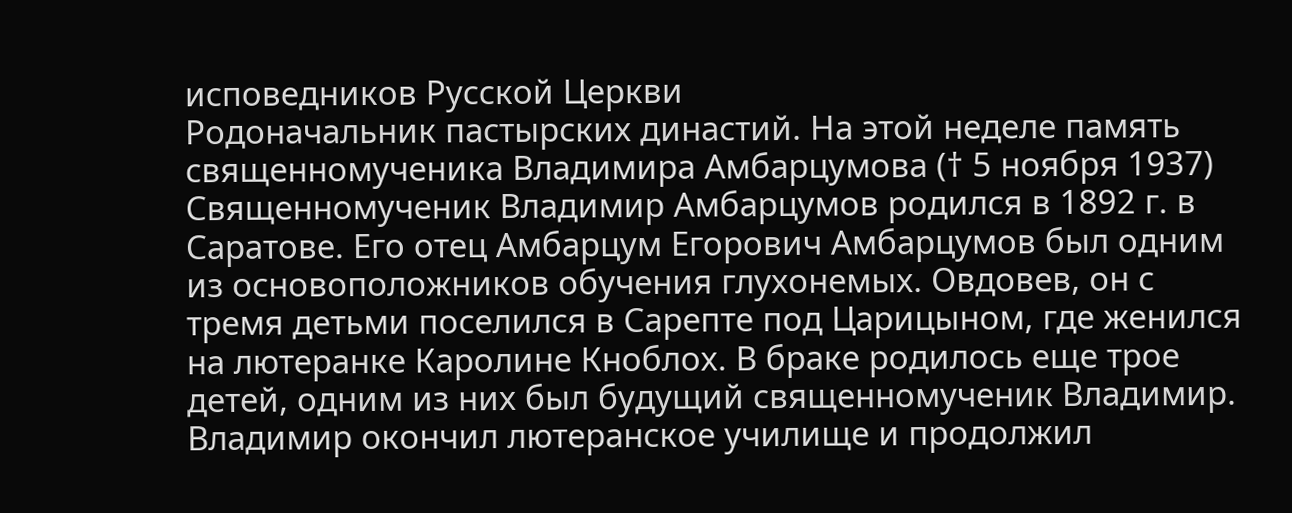исповедников Русской Церкви
Родоначальник пастырских династий. На этой неделе память священномученика Владимира Амбарцумова († 5 ноября 1937)
Священномученик Владимир Амбарцумов родился в 1892 г. в Саратове. Его отец Амбарцум Егорович Амбарцумов был одним из основоположников обучения глухонемых. Овдовев, он с тремя детьми поселился в Сарепте под Царицыном, где женился на лютеранке Каролине Кноблох. В браке родилось еще трое детей, одним из них был будущий священномученик Владимир.
Владимир окончил лютеранское училище и продолжил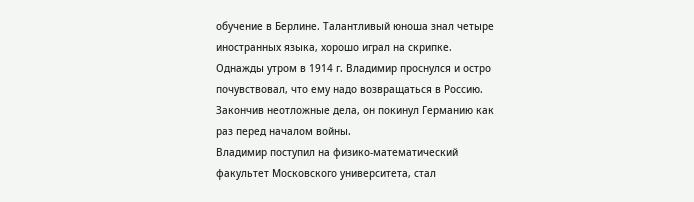обучение в Берлине. Талантливый юноша знал четыре иностранных языка, хорошо играл на скрипке. Однажды утром в 1914 г. Владимир проснулся и остро почувствовал, что ему надо возвращаться в Россию. Закончив неотложные дела, он покинул Германию как раз перед началом войны.
Владимир поступил на физико-математический факультет Московского университета, стал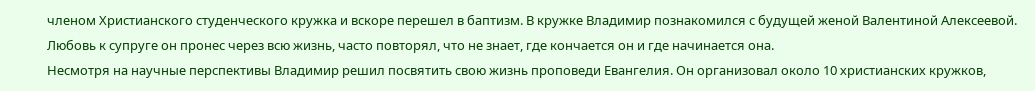членом Христианского студенческого кружка и вскоре перешел в баптизм. В кружке Владимир познакомился с будущей женой Валентиной Алексеевой. Любовь к супруге он пронес через всю жизнь, часто повторял, что не знает, где кончается он и где начинается она.
Несмотря на научные перспективы Владимир решил посвятить свою жизнь проповеди Евангелия. Он организовал около 10 христианских кружков,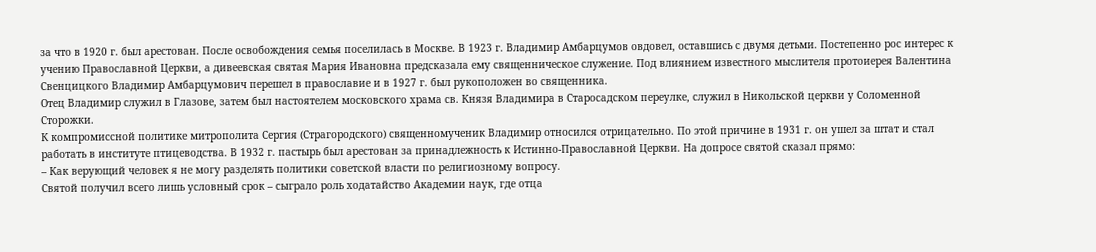за что в 1920 г. был арестован. После освобождения семья поселилась в Москве. В 1923 г. Владимир Амбарцумов овдовел, оставшись с двумя детьми. Постепенно рос интерес к учению Православной Церкви, а дивеевская святая Мария Ивановна предсказала ему священническое служение. Под влиянием известного мыслителя протоиерея Валентина Свенцицкого Владимир Амбарцумович перешел в православие и в 1927 г. был рукоположен во священника.
Отец Владимир служил в Глазове, затем был настоятелем московского храма св. Князя Владимира в Старосадском переулке, служил в Никольской церкви у Соломенной Сторожки.
К компромиссной политике митрополита Сергия (Страгородского) священномученик Владимир относился отрицательно. По этой причине в 1931 г. он ушел за штат и стал работать в институте птицеводства. В 1932 г. пастырь был арестован за принадлежность к Истинно-Православной Церкви. На допросе святой сказал прямо:
– Как верующий человек я не могу разделять политики советской власти по религиозному вопросу.
Святой получил всего лишь условный срок – сыграло роль ходатайство Академии наук, где отца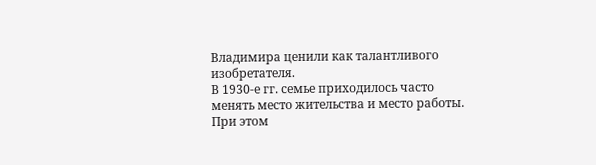Владимира ценили как талантливого изобретателя.
В 1930-е гг. семье приходилось часто менять место жительства и место работы. При этом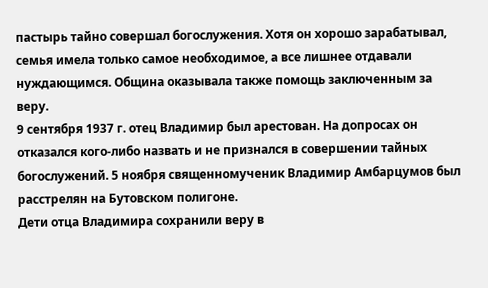пастырь тайно совершал богослужения. Хотя он хорошо зарабатывал, семья имела только самое необходимое, а все лишнее отдавали нуждающимся. Община оказывала также помощь заключенным за веру.
9 сентября 1937 г. отец Владимир был арестован. На допросах он отказался кого-либо назвать и не признался в совершении тайных богослужений. 5 ноября священномученик Владимир Амбарцумов был расстрелян на Бутовском полигоне.
Дети отца Владимира сохранили веру в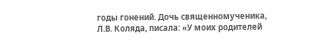годы гонений. Дочь священномученика, Л.В. Коляда, писала: «У моих родителей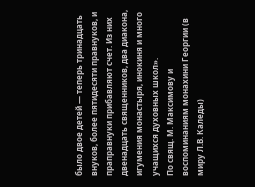было двое детей — теперь тринадцать внуков, более пятидесяти правнуков, и праправнуки прибавляют счет. Из них двенадцать священников, два диакона, игумения монастыря, инокиня и много учащихся духовных школ».
По свящ. М. Максимову и воспоминаниям монахини Георгии (в миру Л.В. Каледы)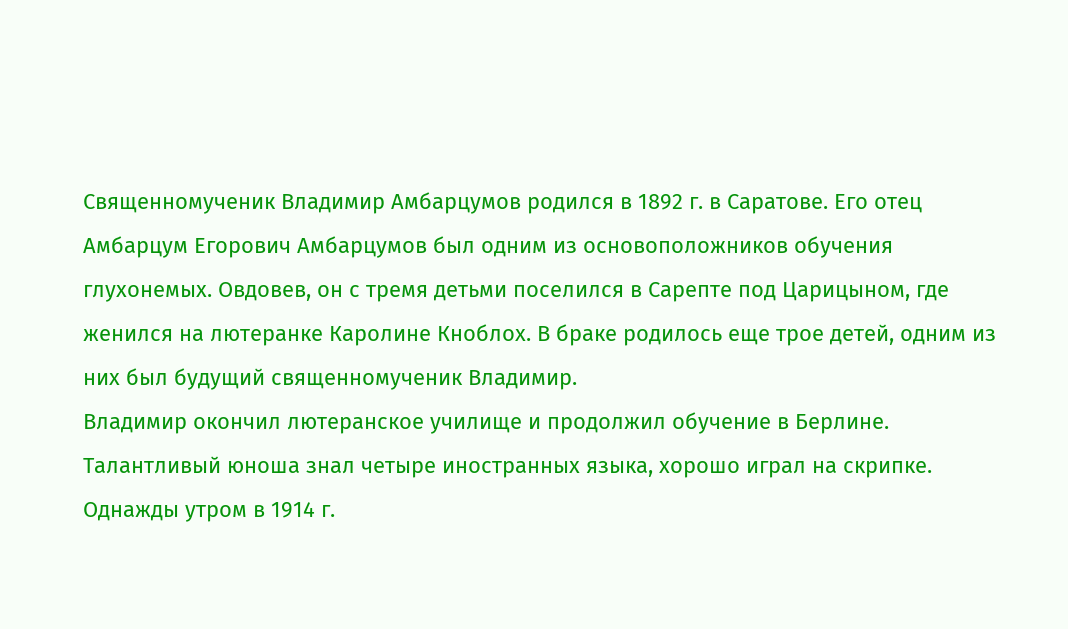Священномученик Владимир Амбарцумов родился в 1892 г. в Саратове. Его отец Амбарцум Егорович Амбарцумов был одним из основоположников обучения глухонемых. Овдовев, он с тремя детьми поселился в Сарепте под Царицыном, где женился на лютеранке Каролине Кноблох. В браке родилось еще трое детей, одним из них был будущий священномученик Владимир.
Владимир окончил лютеранское училище и продолжил обучение в Берлине. Талантливый юноша знал четыре иностранных языка, хорошо играл на скрипке. Однажды утром в 1914 г.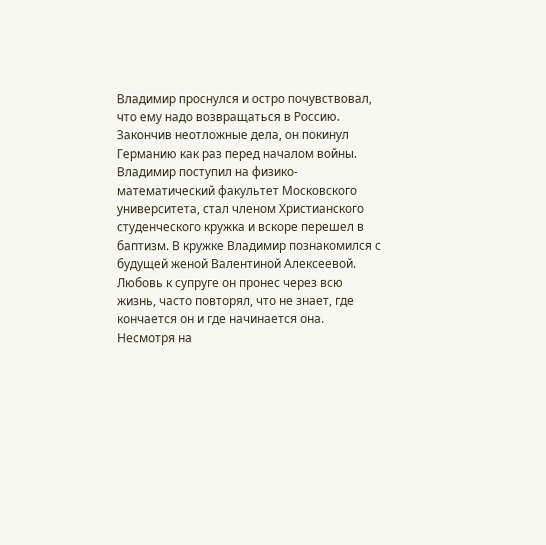Владимир проснулся и остро почувствовал, что ему надо возвращаться в Россию. Закончив неотложные дела, он покинул Германию как раз перед началом войны.
Владимир поступил на физико-математический факультет Московского университета, стал членом Христианского студенческого кружка и вскоре перешел в баптизм. В кружке Владимир познакомился с будущей женой Валентиной Алексеевой. Любовь к супруге он пронес через всю жизнь, часто повторял, что не знает, где кончается он и где начинается она.
Несмотря на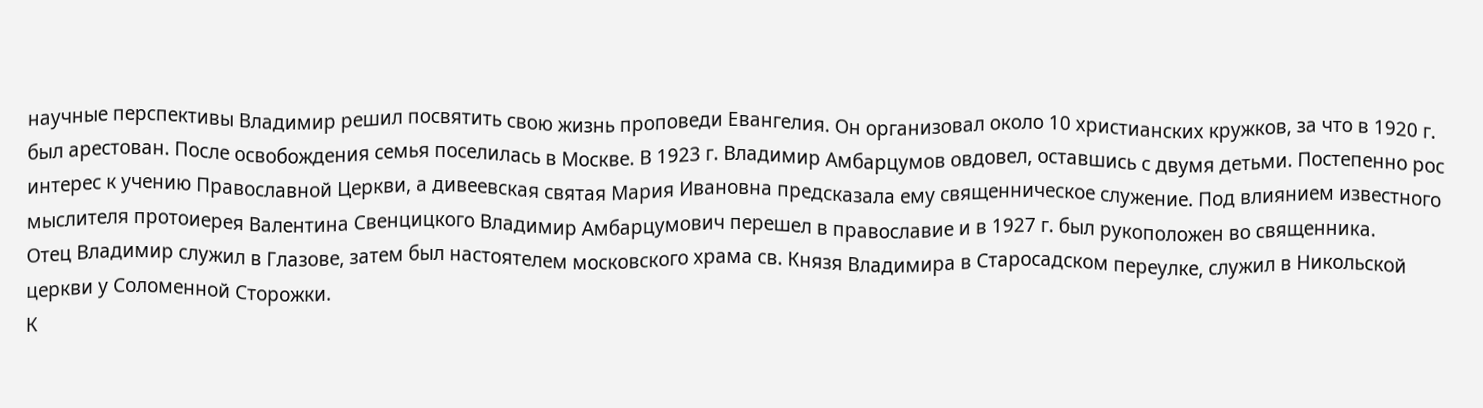научные перспективы Владимир решил посвятить свою жизнь проповеди Евангелия. Он организовал около 10 христианских кружков, за что в 1920 г. был арестован. После освобождения семья поселилась в Москве. В 1923 г. Владимир Амбарцумов овдовел, оставшись с двумя детьми. Постепенно рос интерес к учению Православной Церкви, а дивеевская святая Мария Ивановна предсказала ему священническое служение. Под влиянием известного мыслителя протоиерея Валентина Свенцицкого Владимир Амбарцумович перешел в православие и в 1927 г. был рукоположен во священника.
Отец Владимир служил в Глазове, затем был настоятелем московского храма св. Князя Владимира в Старосадском переулке, служил в Никольской церкви у Соломенной Сторожки.
К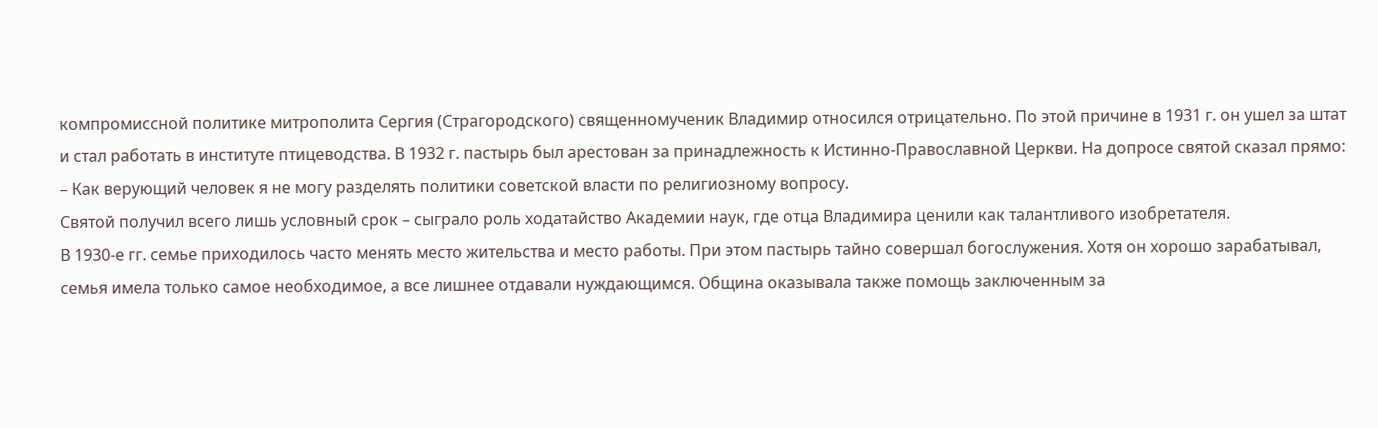компромиссной политике митрополита Сергия (Страгородского) священномученик Владимир относился отрицательно. По этой причине в 1931 г. он ушел за штат и стал работать в институте птицеводства. В 1932 г. пастырь был арестован за принадлежность к Истинно-Православной Церкви. На допросе святой сказал прямо:
– Как верующий человек я не могу разделять политики советской власти по религиозному вопросу.
Святой получил всего лишь условный срок – сыграло роль ходатайство Академии наук, где отца Владимира ценили как талантливого изобретателя.
В 1930-е гг. семье приходилось часто менять место жительства и место работы. При этом пастырь тайно совершал богослужения. Хотя он хорошо зарабатывал, семья имела только самое необходимое, а все лишнее отдавали нуждающимся. Община оказывала также помощь заключенным за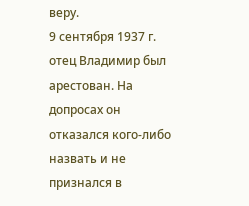веру.
9 сентября 1937 г. отец Владимир был арестован. На допросах он отказался кого-либо назвать и не признался в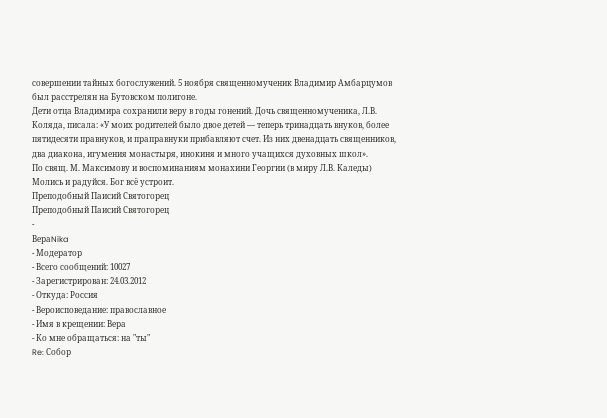совершении тайных богослужений. 5 ноября священномученик Владимир Амбарцумов был расстрелян на Бутовском полигоне.
Дети отца Владимира сохранили веру в годы гонений. Дочь священномученика, Л.В. Коляда, писала: «У моих родителей было двое детей — теперь тринадцать внуков, более пятидесяти правнуков, и праправнуки прибавляют счет. Из них двенадцать священников, два диакона, игумения монастыря, инокиня и много учащихся духовных школ».
По свящ. М. Максимову и воспоминаниям монахини Георгии (в миру Л.В. Каледы)
Молись и радуйся. Бог всё устроит.
Преподобный Паисий Святогорец
Преподобный Паисий Святогорец
-
ВераNika
- Модератор
- Всего сообщений: 10027
- Зарегистрирован: 24.03.2012
- Откуда: Россия
- Вероисповедание: православное
- Имя в крещении: Вера
- Ко мне обращаться: на "ты"
Re: Собор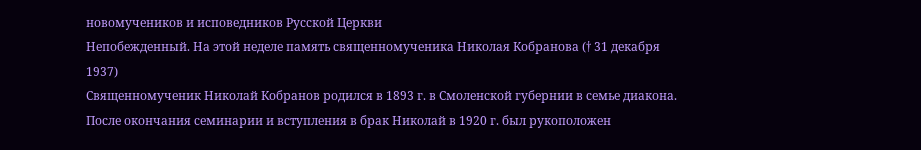новомучеников и исповедников Русской Церкви
Непобежденный. На этой неделе память священномученика Николая Кобранова († 31 декабря 1937)
Священномученик Николай Кобранов родился в 1893 г. в Смоленской губернии в семье диакона. После окончания семинарии и вступления в брак Николай в 1920 г. был рукоположен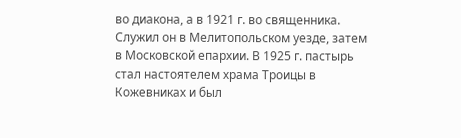во диакона, а в 1921 г. во священника. Служил он в Мелитопольском уезде, затем в Московской епархии. В 1925 г. пастырь стал настоятелем храма Троицы в Кожевниках и был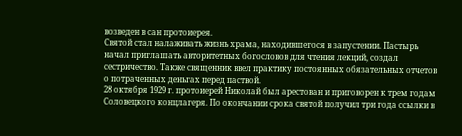возведен в сан протоиерея.
Святой стал налаживать жизнь храма, находившегося в запустении. Пастырь начал приглашать авторитетных богословов для чтения лекций, создал сестричество. Также священник ввел практику постоянных обязательных отчетов о потраченных деньгах перед паствой.
28 октября 1929 г. протоиерей Николай был арестован и приговорен к трем годам Соловецкого концлагеря. По окончании срока святой получил три года ссылки в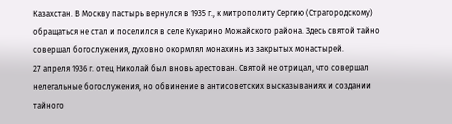Казахстан. В Москву пастырь вернулся в 1935 г., к митрополиту Сергию (Страгородскому) обращаться не стал и поселился в селе Кукарино Можайского района. Здесь святой тайно совершал богослужения, духовно окормлял монахинь из закрытых монастырей.
27 апреля 1936 г. отец Николай был вновь арестован. Святой не отрицал, что совершал нелегальные богослужения, но обвинение в антисоветских высказываниях и создании тайного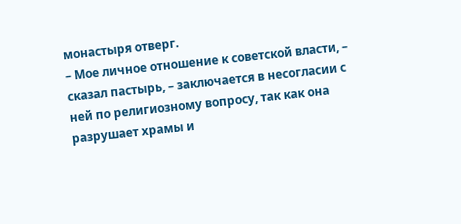монастыря отверг.
– Мое личное отношение к советской власти, – сказал пастырь, – заключается в несогласии с ней по религиозному вопросу, так как она разрушает храмы и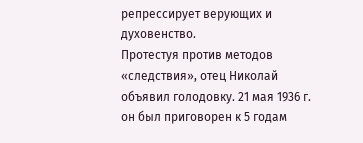репрессирует верующих и духовенство.
Протестуя против методов «следствия», отец Николай объявил голодовку. 21 мая 1936 г. он был приговорен к 5 годам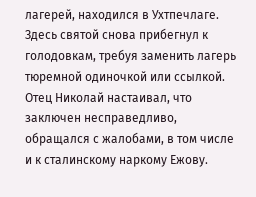лагерей, находился в Ухтпечлаге. Здесь святой снова прибегнул к голодовкам, требуя заменить лагерь тюремной одиночкой или ссылкой. Отец Николай настаивал, что заключен несправедливо, обращался с жалобами, в том числе и к сталинскому наркому Ежову.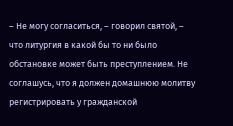– Не могу согласиться, – говорил святой, – что литургия в какой бы то ни было обстановке может быть преступлением. Не соглашусь, что я должен домашнюю молитву регистрировать у гражданской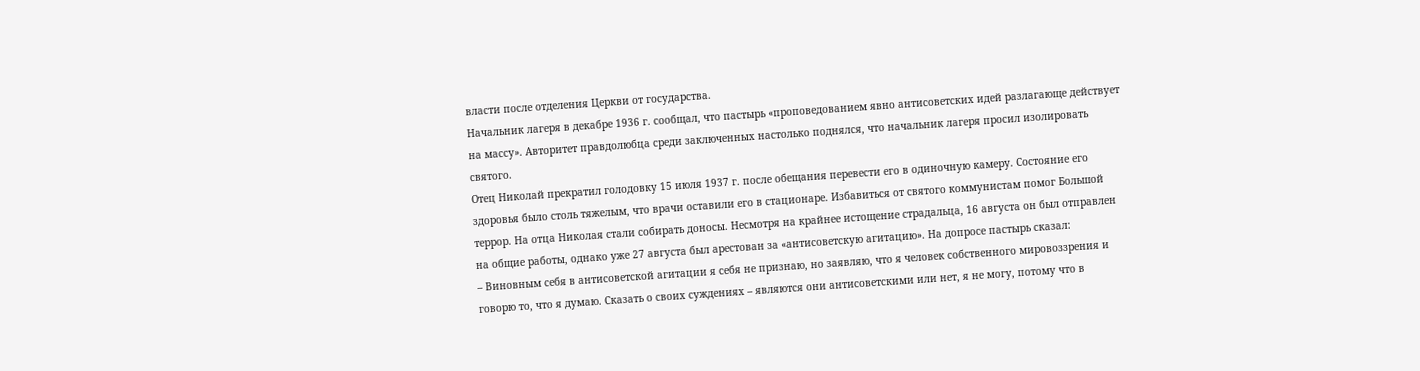власти после отделения Церкви от государства.
Начальник лагеря в декабре 1936 г. сообщал, что пастырь «проповедованием явно антисоветских идей разлагающе действует на массу». Авторитет правдолюбца среди заключенных настолько поднялся, что начальник лагеря просил изолировать святого.
Отец Николай прекратил голодовку 15 июля 1937 г. после обещания перевести его в одиночную камеру. Состояние его здоровья было столь тяжелым, что врачи оставили его в стационаре. Избавиться от святого коммунистам помог Большой террор. На отца Николая стали собирать доносы. Несмотря на крайнее истощение страдальца, 16 августа он был отправлен на общие работы, однако уже 27 августа был арестован за «антисоветскую агитацию». На допросе пастырь сказал:
– Виновным себя в антисоветской агитации я себя не признаю, но заявляю, что я человек собственного мировоззрения и говорю то, что я думаю. Сказать о своих суждениях – являются они антисоветскими или нет, я не могу, потому что в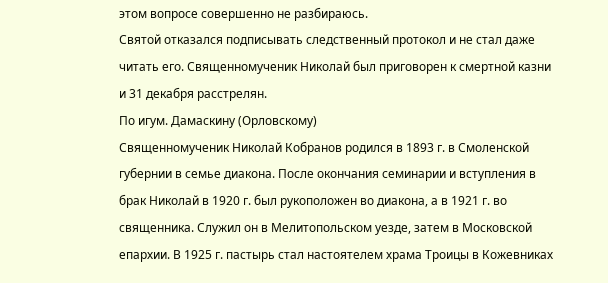этом вопросе совершенно не разбираюсь.
Святой отказался подписывать следственный протокол и не стал даже читать его. Священномученик Николай был приговорен к смертной казни и 31 декабря расстрелян.
По игум. Дамаскину (Орловскому)
Священномученик Николай Кобранов родился в 1893 г. в Смоленской губернии в семье диакона. После окончания семинарии и вступления в брак Николай в 1920 г. был рукоположен во диакона, а в 1921 г. во священника. Служил он в Мелитопольском уезде, затем в Московской епархии. В 1925 г. пастырь стал настоятелем храма Троицы в Кожевниках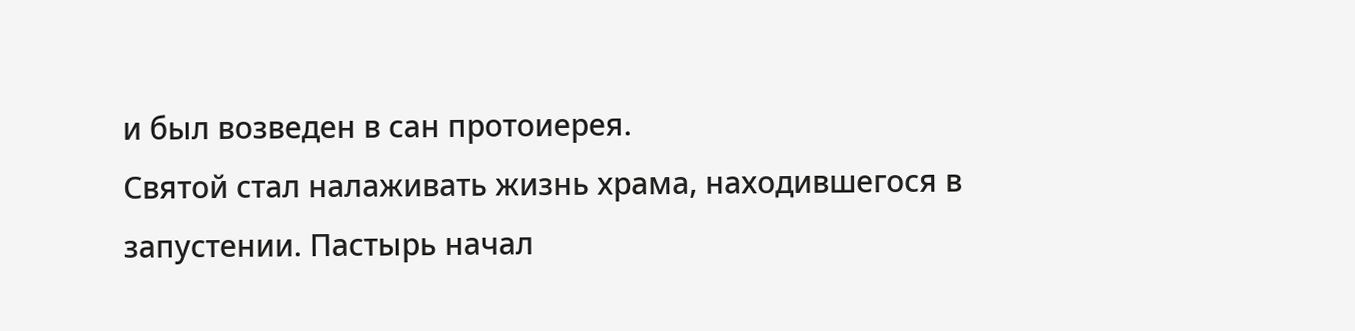и был возведен в сан протоиерея.
Святой стал налаживать жизнь храма, находившегося в запустении. Пастырь начал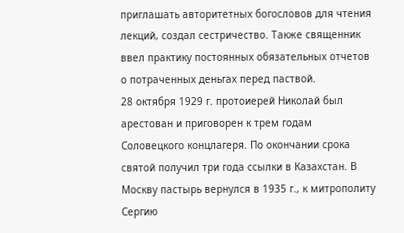приглашать авторитетных богословов для чтения лекций, создал сестричество. Также священник ввел практику постоянных обязательных отчетов о потраченных деньгах перед паствой.
28 октября 1929 г. протоиерей Николай был арестован и приговорен к трем годам Соловецкого концлагеря. По окончании срока святой получил три года ссылки в Казахстан. В Москву пастырь вернулся в 1935 г., к митрополиту Сергию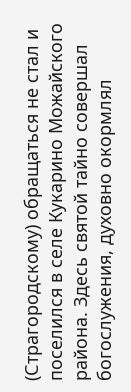(Страгородскому) обращаться не стал и поселился в селе Кукарино Можайского района. Здесь святой тайно совершал богослужения, духовно окормлял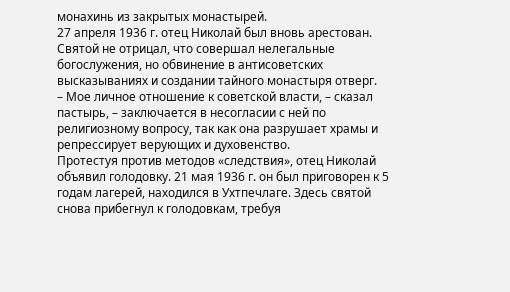монахинь из закрытых монастырей.
27 апреля 1936 г. отец Николай был вновь арестован. Святой не отрицал, что совершал нелегальные богослужения, но обвинение в антисоветских высказываниях и создании тайного монастыря отверг.
– Мое личное отношение к советской власти, – сказал пастырь, – заключается в несогласии с ней по религиозному вопросу, так как она разрушает храмы и репрессирует верующих и духовенство.
Протестуя против методов «следствия», отец Николай объявил голодовку. 21 мая 1936 г. он был приговорен к 5 годам лагерей, находился в Ухтпечлаге. Здесь святой снова прибегнул к голодовкам, требуя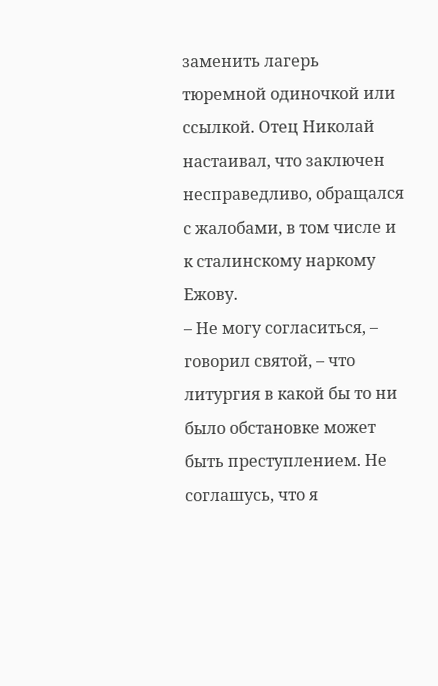заменить лагерь тюремной одиночкой или ссылкой. Отец Николай настаивал, что заключен несправедливо, обращался с жалобами, в том числе и к сталинскому наркому Ежову.
– Не могу согласиться, – говорил святой, – что литургия в какой бы то ни было обстановке может быть преступлением. Не соглашусь, что я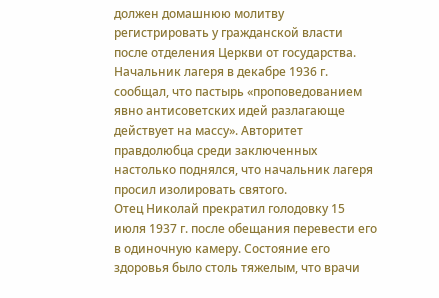должен домашнюю молитву регистрировать у гражданской власти после отделения Церкви от государства.
Начальник лагеря в декабре 1936 г. сообщал, что пастырь «проповедованием явно антисоветских идей разлагающе действует на массу». Авторитет правдолюбца среди заключенных настолько поднялся, что начальник лагеря просил изолировать святого.
Отец Николай прекратил голодовку 15 июля 1937 г. после обещания перевести его в одиночную камеру. Состояние его здоровья было столь тяжелым, что врачи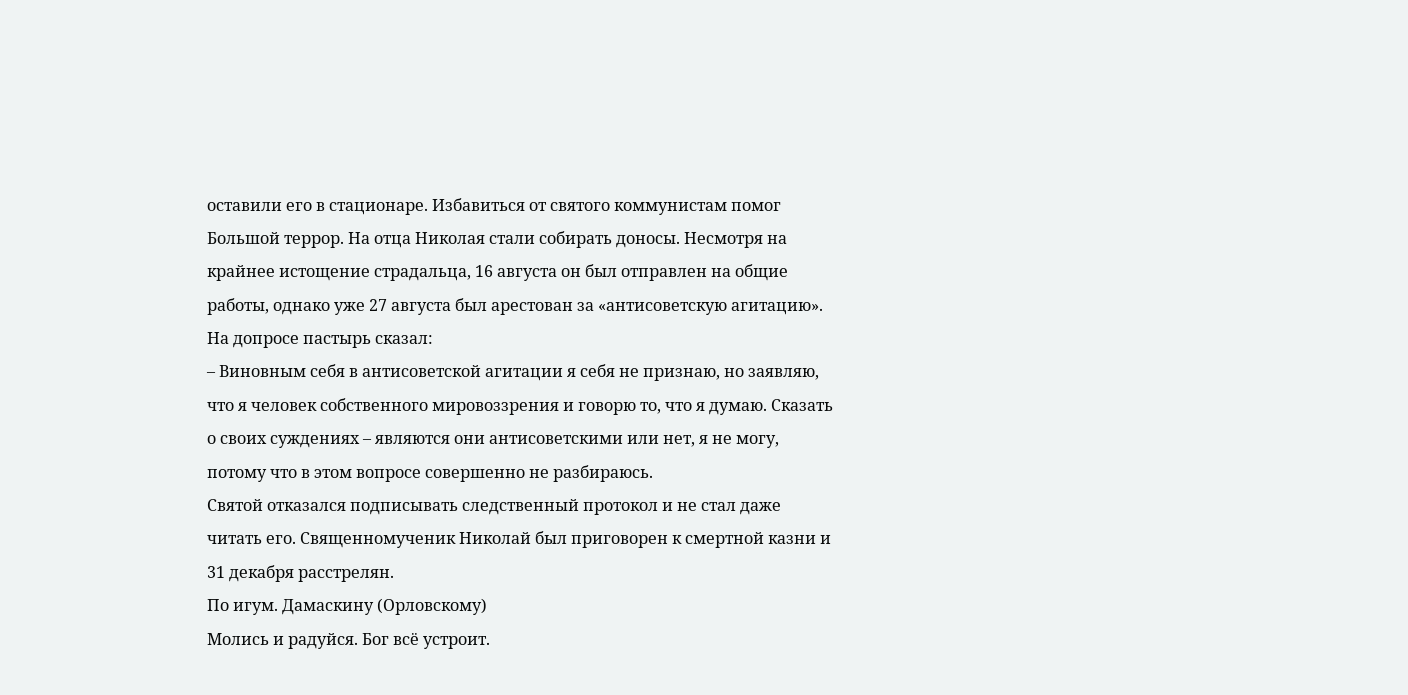оставили его в стационаре. Избавиться от святого коммунистам помог Большой террор. На отца Николая стали собирать доносы. Несмотря на крайнее истощение страдальца, 16 августа он был отправлен на общие работы, однако уже 27 августа был арестован за «антисоветскую агитацию». На допросе пастырь сказал:
– Виновным себя в антисоветской агитации я себя не признаю, но заявляю, что я человек собственного мировоззрения и говорю то, что я думаю. Сказать о своих суждениях – являются они антисоветскими или нет, я не могу, потому что в этом вопросе совершенно не разбираюсь.
Святой отказался подписывать следственный протокол и не стал даже читать его. Священномученик Николай был приговорен к смертной казни и 31 декабря расстрелян.
По игум. Дамаскину (Орловскому)
Молись и радуйся. Бог всё устроит.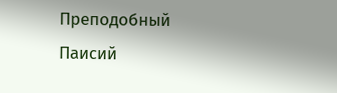Преподобный Паисий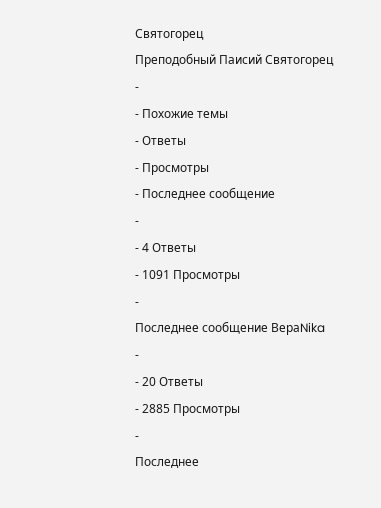Святогорец
Преподобный Паисий Святогорец
-
- Похожие темы
- Ответы
- Просмотры
- Последнее сообщение
-
- 4 Ответы
- 1091 Просмотры
-
Последнее сообщение ВераNika
-
- 20 Ответы
- 2885 Просмотры
-
Последнее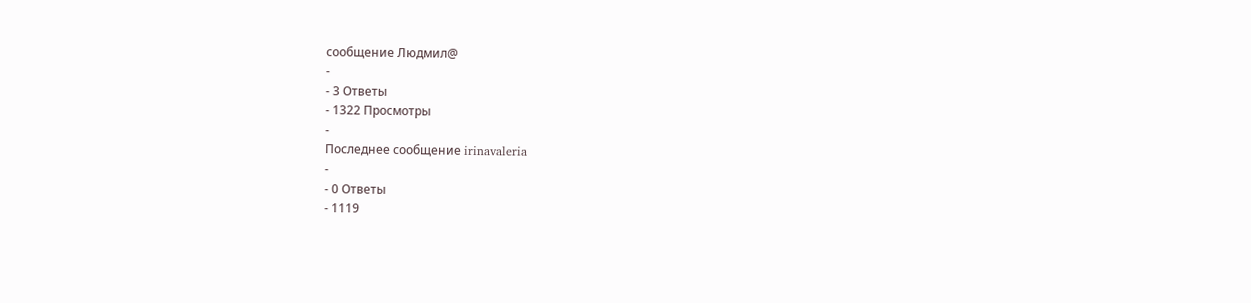сообщение Людмил@
-
- 3 Ответы
- 1322 Просмотры
-
Последнее сообщение irinavaleria
-
- 0 Ответы
- 1119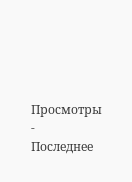Просмотры
-
Последнее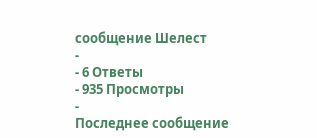сообщение Шелест
-
- 6 Ответы
- 935 Просмотры
-
Последнее сообщение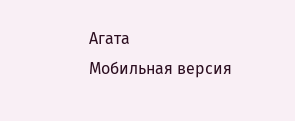Агата
Мобильная версия